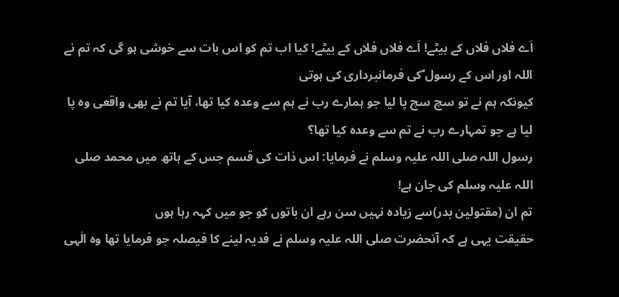اَے فلاں فلاں کے بیٹے! اَے فلاں فلاں کے بیٹے! کیا اب تم کو اس بات سے خوشی ہو گی کہ تم نے اللہ اور اس کے رسول ؐکی فرمانبرداری کی ہوتی
کیونکہ ہم نے تو سچ سچ پا لیا جو ہمارے رب نے ہم سے وعدہ کیا تھا، آیا تم نے بھی واقعی وہ پا لیا ہے جو تمہارے رب نے تم سے وعدہ کیا تھا؟
رسول اللہ صلی اللہ علیہ وسلم نے فرمایا: اس ذات کی قسم جس کے ہاتھ میں محمد صلی اللہ علیہ وسلم کی جان ہے!
تم ان (مقتولین بدر)سے زیادہ نہیں سن رہے ان باتوں کو جو میں کہہ رہا ہوں
حقیقت یہی ہے کہ آنحضرت صلی اللہ علیہ وسلم نے فدیہ لینے کا فیصلہ جو فرمایا تھا وہ الٰہی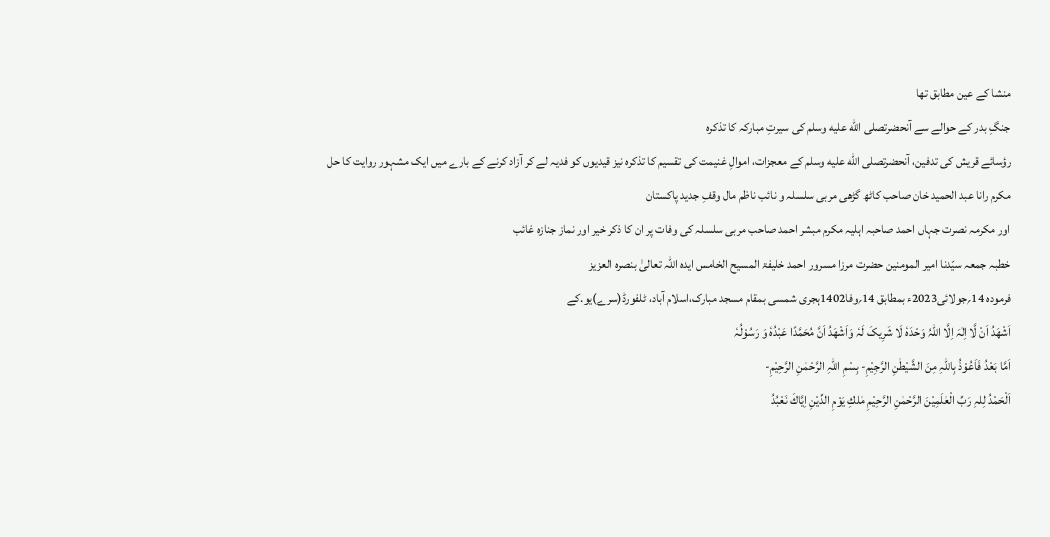منشا کے عین مطابق تھا
جنگِ بدر کے حوالے سے آنحضرتصلى الله عليه وسلم کی سیرتِ مبارکہ کا تذکرہ
رؤسائے قریش کی تدفین، آنحضرتصلى الله عليه وسلم کے معجزات، اموالِ غنیمت کی تقسیم کا تذکرہ نیز قیدیوں کو فدیہ لے کر آزاد کرنے کے بارے میں ایک مشہور روایت کا حل
مکرم رانا عبد الحمید خان صاحب کاٹھ گڑھی مربی سلسلہ و نائب ناظم مال وقفِ جدید پاکستان
اور مکرمہ نصرت جہاں احمد صاحبہ اہلیہ مکرم مبشر احمد صاحب مربی سلسلہ کی وفات پر ان کا ذکر خیر اور نماز جنازہ غائب
خطبہ جمعہ سیّدنا امیر المومنین حضرت مرزا مسرور احمد خلیفۃ المسیح الخامس ایدہ اللہ تعالیٰ بنصرہ العزیز
فرمودہ 14؍جولائی2023ء بمطابق 14؍وفا1402ہجری شمسی بمقام مسجد مبارک،اسلام آباد، ٹلفورڈ(سرے)یو.کے
اَشْھَدُ اَنْ لَّا اِلٰہَ اِلَّا اللّٰہُ وَحْدَہٗ لَا شَرِیکَ لَہٗ وَاَشْھَدُ اَنَّ مُحَمَّدًا عَبْدُہٗ وَ رَسُوْلُہٗ
اَمَّا بَعْدُ فَاَعُوْذُ بِاللّٰہِ مِنَ الشَّیْطٰنِ الرَّجِیْمِ- بِسْمِ اللہِ الرَّحْمٰنِ الرَّحِیْمِ-
اَلْحَمْدُ لِلہِ رَبِّ الْعٰلَمِيْنَ الرَّحْمٰنِ الرَّحِيْمِ مٰلكِ يَوْمِ الدِّيْنِ اِيَّاكَ نَعْبُدُ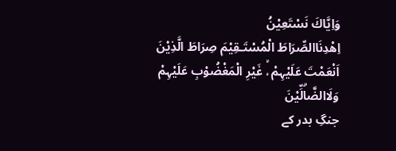وَاِيَّاكَ نَسْتَعِيْنُ
اِھْدِنَاالصِّرَاطَ الْمُسْتَـقِيْمَ صِرَاطَ الَّذِيْنَ اَنْعَمْتَ عَلَيْہِمْ ۥۙ غَيْرِ الْمَغْضُوْبِ عَلَيْہِمْ وَلَاالضَّاۗلِّيْنَ
جنگِ بدر کے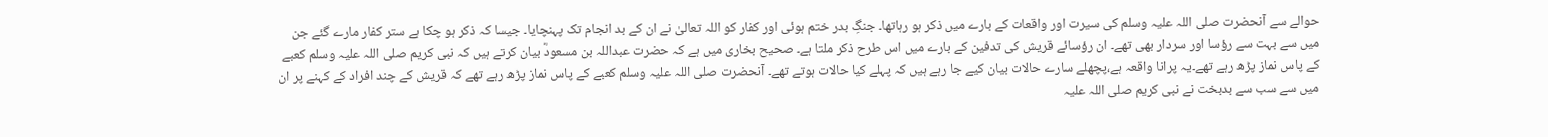حوالے سے آنحضرت صلی اللہ علیہ وسلم کی سیرت اور واقعات کے بارے میں ذکر ہو رہاتھا۔ جنگِ بدر ختم ہوئی اور کفار کو اللہ تعالیٰ نے ان کے بد انجام تک پہنچایا۔ جیسا کہ ذکر ہو چکا ہے ستر کفار مارے گئے جن میں سے بہت سے رؤسا اور سردار بھی تھے۔ ان رؤسائے قریش کی تدفین کے بارے میں اس طرح ذکر ملتا ہے۔ صحیح بخاری میں ہے کہ حضرت عبداللہ بن مسعودؓ بیان کرتے ہیں کہ نبی کریم صلی اللہ علیہ وسلم کعبے کے پاس نماز پڑھ رہے تھے۔یہ پرانا واقعہ ہے،پچھلے سارے حالات بیان کیے جا رہے ہیں کہ پہلے کیا حالات ہوتے تھے۔ آنحضرت صلی اللہ علیہ وسلم کعبے کے پاس نماز پڑھ رہے تھے کہ قریش کے چند افراد کے کہنے پر ان میں سے سب سے بدبخت نے نبی کریم صلی اللہ علیہ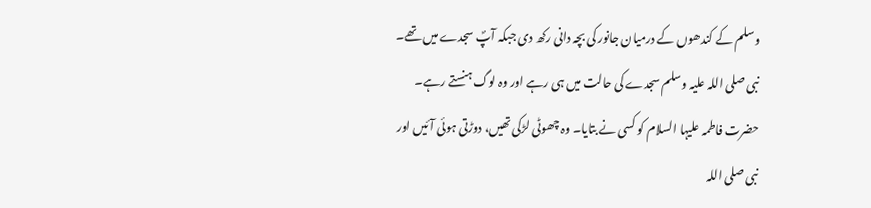وسلم کے کندھوں کے درمیان جانور کی بچہ دانی رکھ دی جبکہ آپؐ سجدے میں تھے۔ نبی صلی اللہ علیہ وسلم سجدے کی حالت میں ہی رہے اور وہ لوگ ہنستے رہے۔ حضرت فاطمہ علیہا السلام کو کسی نے بتایا۔ وہ چھوٹی لڑکی تھیں، دوڑتی ہوئی آئیں اور نبی صلی اللہ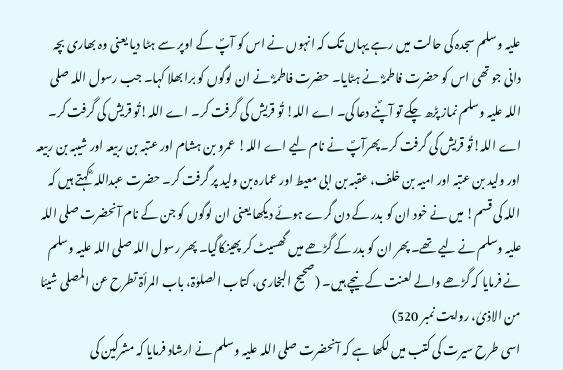علیہ وسلم سجدہ کی حالت میں رہے یہاں تک کہ انہوں نے اس کو آپؐ کے اوپر سے ہٹا دیا یعنی وہ بھاری بچہ دانی جو تھی اس کو حضرت فاطمہؓ نے ہٹایا۔ حضرت فاطمہؓ نے ان لوگوں کو برا بھلا کہا۔ جب رسول اللہ صلی اللہ علیہ وسلم نماز پڑھ چکے تو آپؐنے دعا کی۔ اے اللہ! تُو قریش کی گرفت کر۔ اے اللہ!تُو قریش کی گرفت کر۔ اے اللہ!تُو قریش کی گرفت کر۔پھرآپؐ نے نام لیے اے اللہ! عمرو بن ہشام اور عتبہ بن ربیعہ اور شیبہ بن ربیعہ اور ولید بن عتبہ اور امیہ بن خلف، عقبہ بن ابی معیط اور عمارہ بن ولید پر گرفت کر۔ حضرت عبداللہ ؓ کہتے ہیں کہ اللہ کی قسم! میں نے خود ان کو بدر کے دن گرے ہوئے دیکھا یعنی ان لوگوں کو جن کے نام آنحضرت صلی اللہ علیہ وسلم نے لیے تھے۔ پھر ان کو بدر کے گڑھے میں گھسیٹ کر پھینکاگیا۔ پھر رسول اللہ صلی اللہ علیہ وسلم نے فرمایا کہ گڑھے والے لعنت کے نیچے ہیں۔ (صحیح البخاری، کتاب الصلوٰۃ، باب المرأۃ تطرح عن المصلی شیئا من الاذیٰ، روایت نمبر 520)
اسی طرح سیرت کی کتب میں لکھا ہے کہ آنحضرت صلی اللہ علیہ وسلم نے ارشاد فرمایا کہ مشرکین کی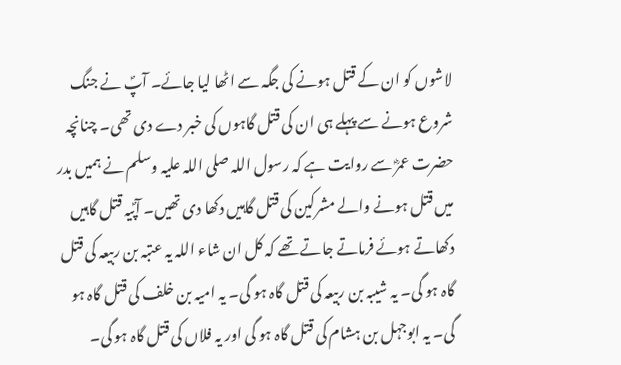لاشوں کو ان کے قتل ہونے کی جگہ سے اٹھا لیا جائے۔ آپؐ نے جنگ شروع ہونے سے پہلے ہی ان کی قتل گاہوں کی خبر دے دی تھی۔ چنانچہ حضرت عمرؓ سے روایت ہے کہ رسول اللہ صلی اللہ علیہ وسلم نے ہمیں بدر میں قتل ہونے والے مشرکین کی قتل گاہیں دکھا دی تھیں۔ آپؐیہ قتل گاہیں دکھاتے ہوئے فرماتے جاتے تھے کہ کل ان شاء اللہ یہ عتبہ بن ربیعہ کی قتل گاہ ہو گی۔ یہ شیبہ بن ربیعہ کی قتل گاہ ہو گی۔ یہ امیہ بن خلف کی قتل گاہ ہو گی۔ یہ ابوجہل بن ہشام کی قتل گاہ ہو گی اور یہ فلاں کی قتل گاہ ہو گی۔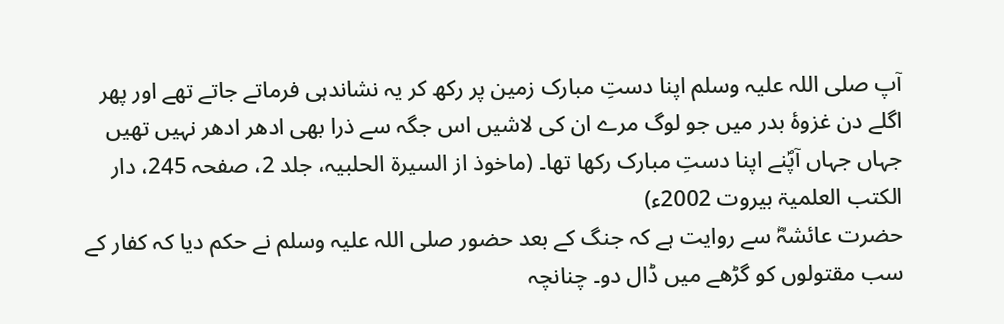آپ صلی اللہ علیہ وسلم اپنا دستِ مبارک زمین پر رکھ کر یہ نشاندہی فرماتے جاتے تھے اور پھر اگلے دن غزوۂ بدر میں جو لوگ مرے ان کی لاشیں اس جگہ سے ذرا بھی ادھر ادھر نہیں تھیں جہاں جہاں آپؐنے اپنا دستِ مبارک رکھا تھا۔ (ماخوذ از السیرۃ الحلبیہ، جلد 2، صفحہ 245، دار الکتب العلمیۃ بیروت 2002ء)
حضرت عائشہؓ سے روایت ہے کہ جنگ کے بعد حضور صلی اللہ علیہ وسلم نے حکم دیا کہ کفار کے سب مقتولوں کو گڑھے میں ڈال دو۔ چنانچہ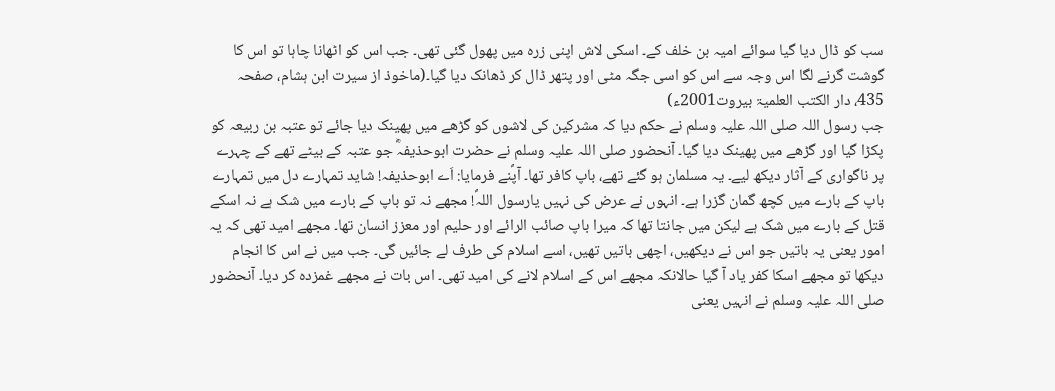سب کو ڈال دیا گیا سوائے امیہ بن خلف کے۔ اسکی لاش اپنی زرہ میں پھول گئی تھی۔ جب اس کو اٹھانا چاہا تو اس کا گوشت گرنے لگا اس وجہ سے اس کو اسی جگہ مٹی اور پتھر ڈال کر ڈھانک دیا گیا۔(ماخوذ از سیرت ابن ہشام، صفحہ 435، دار الکتب العلمیۃ بیروت2001ء)
جب رسول اللہ صلی اللہ علیہ وسلم نے حکم دیا کہ مشرکین کی لاشوں کو گڑھے میں پھینک دیا جائے تو عتبہ بن ربیعہ کو پکڑا گیا اور گڑھے میں پھینک دیا گیا۔ آنحضور صلی اللہ علیہ وسلم نے حضرت ابوحذیفہؓ جو عتبہ کے بیٹے تھے کے چہرے پر ناگواری کے آثار دیکھ لیے۔ یہ مسلمان ہو گئے تھے، باپ کافر تھا۔ آپؐنے فرمایا: اَے ابوحذیفہ! شاید تمہارے دل میں تمہارے باپ کے بارے میں کچھ گمان گزرا ہے۔ انہوں نے عرض کی نہیں یارسول اللہؐ! مجھے نہ تو باپ کے بارے میں شک ہے نہ اسکے قتل کے بارے میں شک ہے لیکن میں جانتا تھا کہ میرا باپ صائب الرائے اور حلیم اور معزز انسان تھا۔ مجھے امید تھی کہ یہ امور یعنی یہ باتیں جو اس نے دیکھیں، اچھی باتیں تھیں، اسے اسلام کی طرف لے جائیں گی۔ جب میں نے اس کا انجام دیکھا تو مجھے اسکا کفر یاد آ گیا حالانکہ مجھے اس کے اسلام لانے کی امید تھی۔ اس بات نے مجھے غمزدہ کر دیا۔ آنحضور صلی اللہ علیہ وسلم نے انہیں یعنی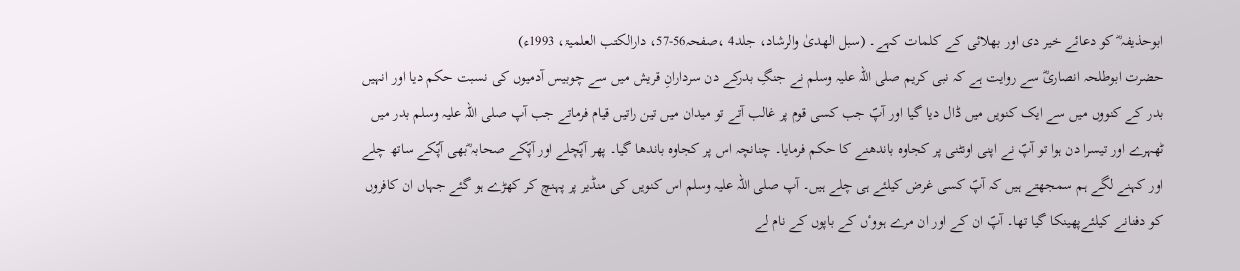ابوحذیفہ ؓ کو دعائے خیر دی اور بھلائی کے کلمات کہے۔ (سبل الھدیٰ والرشاد، جلد4 ،صفحہ56-57، دارالکتب العلمیۃ، 1993ء)
حضرت ابوطلحہ انصاریؓ سے روایت ہے کہ نبی کریم صلی اللہ علیہ وسلم نے جنگِ بدرکے دن سردارانِ قریش میں سے چوبیس آدمیوں کی نسبت حکم دیا اور انہیں بدر کے کنووں میں سے ایک کنویں میں ڈال دیا گیا اور آپؐ جب کسی قوم پر غالب آتے تو میدان میں تین راتیں قیام فرماتے جب آپ صلی اللہ علیہ وسلم بدر میں ٹھہرے اور تیسرا دن ہوا تو آپؐ نے اپنی اونٹنی پر کجاوہ باندھنے کا حکم فرمایا۔ چنانچہ اس پر کجاوہ باندھا گیا۔ پھر آپؐچلے اور آپؐکے صحابہ ؓبھی آپؐکے ساتھ چلے اور کہنے لگے ہم سمجھتے ہیں کہ آپؐ کسی غرض کیلئے ہی چلے ہیں۔ آپ صلی اللہ علیہ وسلم اس کنویں کی منڈیر پر پہنچ کر کھڑے ہو گئے جہاں ان کافروں کو دفنانے کیلئےپھینکا گیا تھا۔ آپؐ ان کے اور ان مرے ہووٴں کے باپوں کے نام لے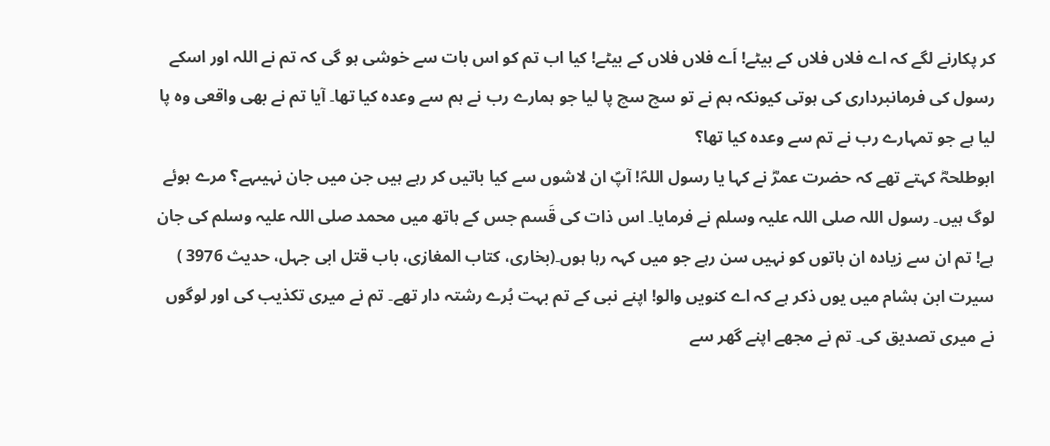کر پکارنے لگے کہ اے فلاں فلاں کے بیٹے! اَے فلاں فلاں کے بیٹے! کیا اب تم کو اس بات سے خوشی ہو گی کہ تم نے اللہ اور اسکے رسول کی فرمانبرداری کی ہوتی کیونکہ ہم نے تو سچ سچ پا لیا جو ہمارے رب نے ہم سے وعدہ کیا تھا۔ آیا تم نے بھی واقعی وہ پا لیا ہے جو تمہارے رب نے تم سے وعدہ کیا تھا؟
ابوطلحہؓ کہتے تھے کہ حضرت عمرؓ نے کہا یا رسول اللہؐ! آپؐ ان لاشوں سے کیا باتیں کر رہے ہیں جن میں جان نہیںہے؟ مرے ہوئے لوگ ہیں۔ رسول اللہ صلی اللہ علیہ وسلم نے فرمایا۔ اس ذات کی قَسم جس کے ہاتھ میں محمد صلی اللہ علیہ وسلم کی جان ہے! تم ان سے زیادہ ان باتوں کو نہیں سن رہے جو میں کہہ رہا ہوں۔(بخاری، کتاب المغازی، باب قتل ابی جہل، حدیث 3976 )
سیرت ابن ہشام میں یوں ذکر ہے کہ اے کنویں والو! اپنے نبی کے تم بہت بُرے رشتہ دار تھے۔ تم نے میری تکذیب کی اور لوگوں نے میری تصدیق کی۔ تم نے مجھے اپنے گھر سے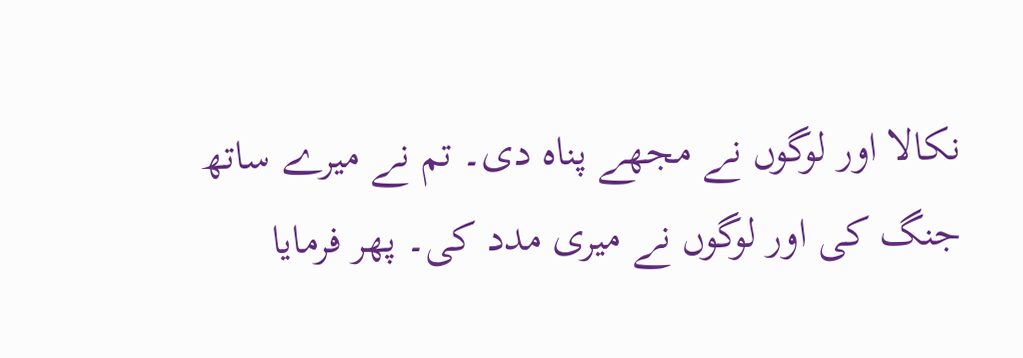نکالا اور لوگوں نے مجھے پناہ دی۔ تم نے میرے ساتھ جنگ کی اور لوگوں نے میری مدد کی۔ پھر فرمایا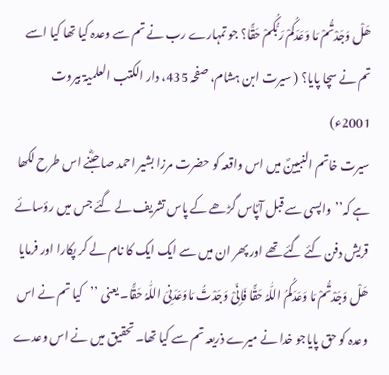ھَلْ وَجَدْتُّمْ مَا وَعَدَکُمْ رَبُّکُمْ حَقًّا؟ جو تمہارے رب نے تم سے وعدہ کیا تھا کیا اسے تم نے سچا پایا؟ ( سیرت ابن ہشام، صفحہ 435، دار الکتب العلمیۃ بیروت 2001ء)
سیرت خاتم النبیینؐ میں اس واقعہ کو حضرت مرزا بشیر احمد صاحبؓنے اس طرح لکھا ہے کہ’’واپسی سے قبل آپؐاس گڑھے کے پاس تشریف لے گئے جس میں رؤسائے قریش دفن کئے گئے تھے اور پھر ان میں سے ایک ایک کا نام لے کر پکارا اور فرمایا ھَلْ وَجَدْتُّمْ مَا وَعَدَکُمُ اللّٰہُ حَقًّا فَاِنِّیْ وَجَدْتُّ مَاوَعَدَنِیَ اللّٰہُ حَقًّا۔ یعنی ’’کیا تم نے اس وعدہ کو حق پایاجو خدا نے میرے ذریعہ تم سے کیا تھا۔ تحقیق میں نے اس وعدے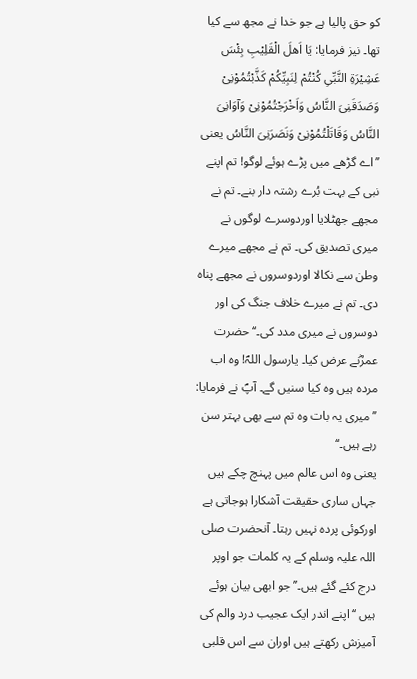کو حق پالیا ہے جو خدا نے مجھ سے کیا تھا۔ نیز فرمایا: یَا اَھلَ الْقَلِیْبِ بِئْسَ عَشِیْرَةِ النَّبِّیِ کُنْتُمْ لِنَبِیِّکُمْ کَذَّبْتُمُوْنِیْ وَصَدَقَنِیَ النَّاسُ وَاَخْرَجْتُمُوْنِیْ وَآوَانِیَ النَّاسُ وَقَاتَلْتُمُوْنِیْ وَنَصَرَنِیَ النَّاسُ یعنی ’’اے گڑھے میں پڑے ہوئے لوگو! تم اپنے نبی کے بہت بُرے رشتہ دار بنے۔ تم نے مجھے جھٹلایا اوردوسرے لوگوں نے میری تصدیق کی۔ تم نے مجھے میرے وطن سے نکالا اوردوسروں نے مجھے پناہ دی۔ تم نے میرے خلاف جنگ کی اور دوسروں نے میری مدد کی۔‘‘ حضرت عمرؓنے عرض کیا۔ یارسول اللہؐ! وہ اب مردہ ہیں وہ کیا سنیں گے۔ آپؐ نے فرمایا: ’’میری یہ بات وہ تم سے بھی بہتر سن رہے ہیں۔‘‘
یعنی وہ اس عالم میں پہنچ چکے ہیں جہاں ساری حقیقت آشکارا ہوجاتی ہے اورکوئی پردہ نہیں رہتا۔ آنحضرت صلی اللہ علیہ وسلم کے یہ کلمات جو اوپر درج کئے گئے ہیں۔’’ جو ابھی بیان ہوئے ہیں ‘‘اپنے اندر ایک عجیب درد والم کی آمیزش رکھتے ہیں اوران سے اس قلبی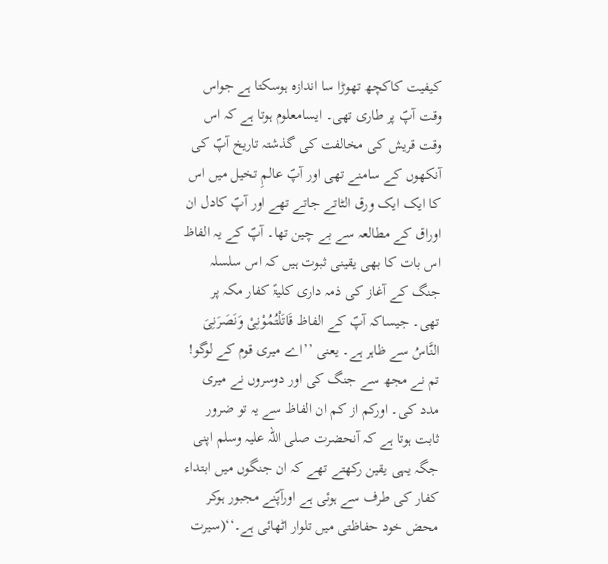کیفیت کاکچھ تھوڑا سا اندازہ ہوسکتا ہے جواس وقت آپؐ پر طاری تھی۔ ایسامعلوم ہوتا ہے کہ اس وقت قریش کی مخالفت کی گذشتہ تاریخ آپؐ کی آنکھوں کے سامنے تھی اور آپؐ عالمِ تخیل میں اس کا ایک ایک ورق الٹاتے جاتے تھے اور آپؐ کادل ان اوراق کے مطالعہ سے بے چین تھا۔ آپؐ کے یہ الفاظ اس بات کا بھی یقینی ثبوت ہیں کہ اس سلسلہ جنگ کے آغاز کی ذمہ داری کلیۃً کفار مکہ پر تھی۔ جیساکہ آپؐ کے الفاظ قَاتَلْتُمُوْنِیْ وَنَصَرَنِیَ النَّاسُ سے ظاہر ہے۔ یعنی ’’اے میری قوم کے لوگو! تم نے مجھ سے جنگ کی اور دوسروں نے میری مدد کی۔ اورکم از کم ان الفاظ سے یہ تو ضرور ثابت ہوتا ہے کہ آنحضرت صلی اللہ علیہ وسلم اپنی جگہ یہی یقین رکھتے تھے کہ ان جنگوں میں ابتداء کفار کی طرف سے ہوئی ہے اورآپؐنے مجبور ہوکر محض خود حفاظتی میں تلوار اٹھائی ہے۔‘‘(سیرت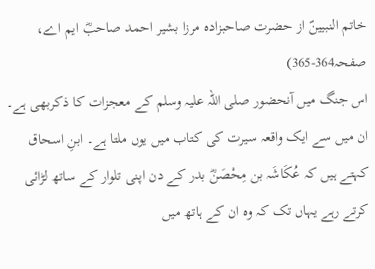خاتم النبیینؐ از حضرت صاحبزادہ مرزا بشیر احمد صاحبؓ ایم اے، صفحہ364-365)
اس جنگ میں آنحضور صلی اللہ علیہ وسلم کے معجزات کا ذکربھی ہے۔ ان میں سے ایک واقعہ سیرت کی کتاب میں یوں ملتا ہے۔ ابنِ اسحاق کہتے ہیں کہ عُکَاشَہ بن مِحْصَنؓ بدر کے دن اپنی تلوار کے ساتھ لڑائی کرتے رہے یہاں تک کہ وہ ان کے ہاتھ میں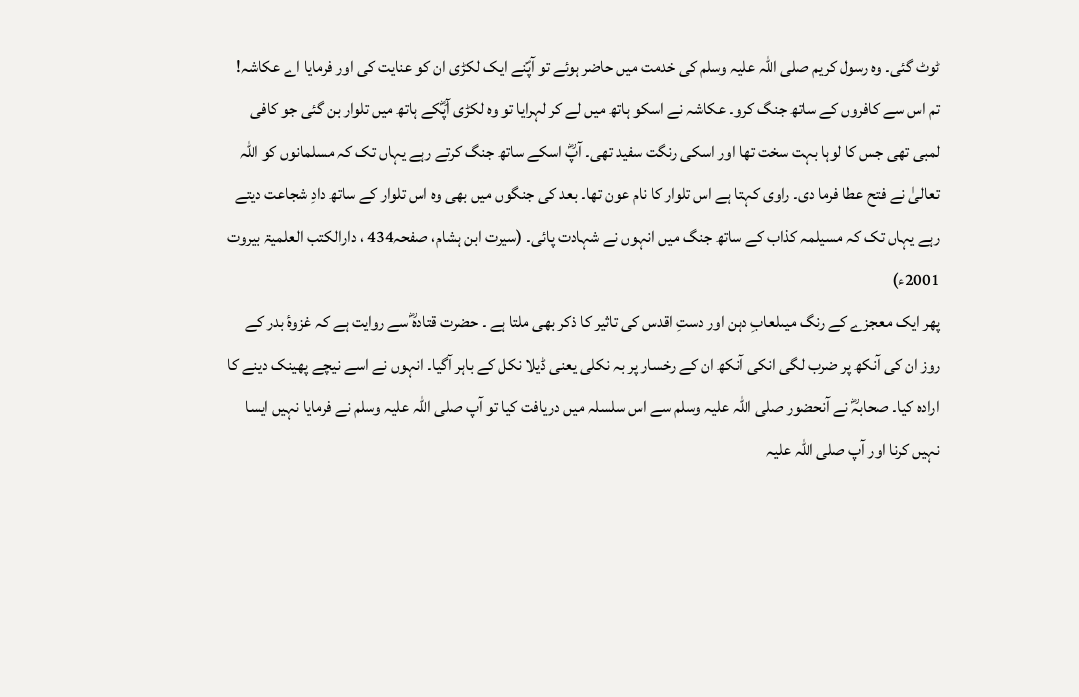ٹوٹ گئی۔ وہ رسول کریم صلی اللہ علیہ وسلم کی خدمت میں حاضر ہوئے تو آپؐنے ایک لکڑی ان کو عنایت کی اور فرمایا اے عکاشہ! تم اس سے کافروں کے ساتھ جنگ کرو۔ عکاشہ نے اسکو ہاتھ میں لے کر لہرایا تو وہ لکڑی آپؓکے ہاتھ میں تلوار بن گئی جو کافی لمبی تھی جس کا لوہا بہت سخت تھا اور اسکی رنگت سفید تھی۔ آپؓ اسکے ساتھ جنگ کرتے رہے یہاں تک کہ مسلمانوں کو اللہ تعالیٰ نے فتح عطا فرما دی۔ راوی کہتا ہے اس تلوار کا نام عون تھا۔ بعد کی جنگوں میں بھی وہ اس تلوار کے ساتھ دادِ شجاعت دیتے رہے یہاں تک کہ مسیلمہ کذاب کے ساتھ جنگ میں انہوں نے شہادت پائی۔ (سیرت ابن ہشام، صفحہ434 ، دارالکتب العلمیۃ بیروت 2001ء)
پھر ایک معجزے کے رنگ میںلعابِ دہن اور دستِ اقدس کی تاثیر کا ذکر بھی ملتا ہے ۔ حضرت قتادہؓ سے روایت ہے کہ غزوۂ بدر کے روز ان کی آنکھ پر ضرب لگی انکی آنکھ ان کے رخسار پر بہ نکلی یعنی ڈیلا نکل کے باہر آگیا۔ انہوں نے اسے نیچے پھینک دینے کا ارادہ کیا۔ صحابہؓ نے آنحضور صلی اللہ علیہ وسلم سے اس سلسلہ میں دریافت کیا تو آپ صلی اللہ علیہ وسلم نے فرمایا نہیں ایسا نہیں کرنا اور آپ صلی اللہ علیہ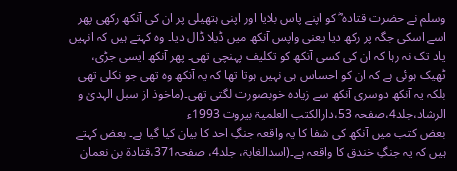وسلم نے حضرت قتادہ ؓ کو اپنے پاس بلایا اور اپنی ہتھیلی پر ان کی آنکھ رکھی پھر اسے اسکی جگہ پر رکھ دیا یعنی واپس آنکھ میں ڈیلا ڈال دیا۔ وہ کہتے ہیں کہ انہیں یاد تک نہ رہا کہ ان کی کسی آنکھ کو تکلیف پہنچی تھی۔ پھر آنکھ ایسی جڑی، ٹھیک ہوئی ہے کہ ان کو احساس ہی نہیں ہوتا تھا کہ یہ آنکھ وہ تھی جو نکلی تھی بلکہ یہ آنکھ دوسری آنکھ سے زیادہ خوبصورت لگتی تھی۔(ماخوذ از سبل الہدیٰ و الرشاد،جلد4،صفحہ 53،دارالکتب العلمیۃ بیروت 1993ء
بعض کتب میں آنکھ کی شفا کا یہ واقعہ جنگِ احد کا بیان کیا گیا ہے۔ بعض کہتے ہیں کہ یہ جنگِ خندق کا واقعہ ہے۔(اسدالغابۃ، جلد4، صفحہ371،قتادۃ بن نعمان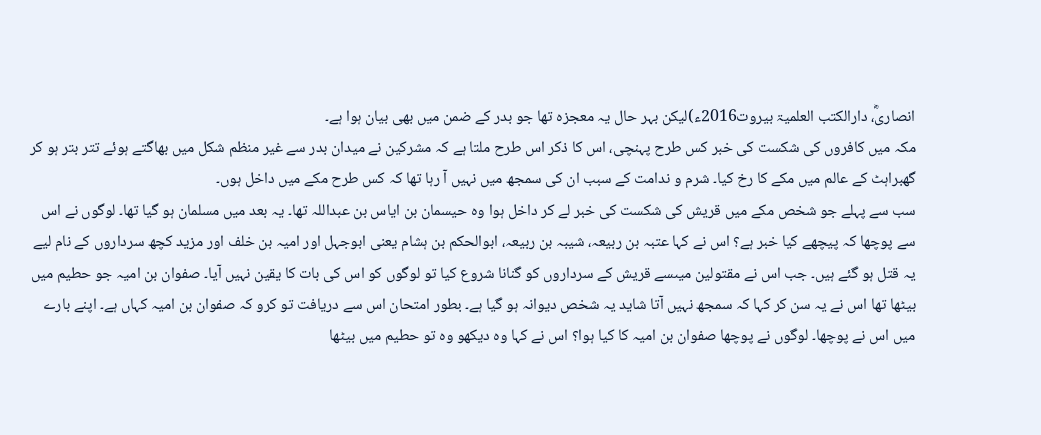انصاریؓ، دارالکتب العلمیۃ بیروت2016ء)لیکن بہر حال یہ معجزہ تھا جو بدر کے ضمن میں بھی بیان ہوا ہے۔
مکہ میں کافروں کی شکست کی خبر کس طرح پہنچی، اس کا ذکر اس طرح ملتا ہے کہ مشرکین نے میدان بدر سے غیر منظم شکل میں بھاگتے ہوئے تتر بتر ہو کر گھبراہٹ کے عالم میں مکے کا رخ کیا۔ شرم و ندامت کے سبب ان کی سمجھ میں نہیں آ رہا تھا کہ کس طرح مکے میں داخل ہوں۔
سب سے پہلے جو شخص مکے میں قریش کی شکست کی خبر لے کر داخل ہوا وہ حیسمان بن ایاس بن عبداللہ تھا۔ یہ بعد میں مسلمان ہو گیا تھا۔ لوگوں نے اس سے پوچھا کہ پیچھے کیا خبر ہے؟ اس نے کہا عتبہ بن ربیعہ، شیبہ بن ربیعہ، ابوالحکم بن ہشام یعنی ابوجہل اور امیہ بن خلف اور مزید کچھ سرداروں کے نام لیے یہ قتل ہو گئے ہیں۔ جب اس نے مقتولین میںسے قریش کے سرداروں کو گنانا شروع کیا تو لوگوں کو اس کی بات کا یقین نہیں آیا۔ صفوان بن امیہ جو حطیم میں بیٹھا تھا اس نے یہ سن کر کہا کہ سمجھ نہیں آتا شاید یہ شخص دیوانہ ہو گیا ہے۔ بطور امتحان اس سے دریافت تو کرو کہ صفوان بن امیہ کہاں ہے۔ اپنے بارے میں اس نے پوچھا۔ لوگوں نے پوچھا صفوان بن امیہ کا کیا ہوا؟ اس نے کہا وہ دیکھو وہ تو حطیم میں بیٹھا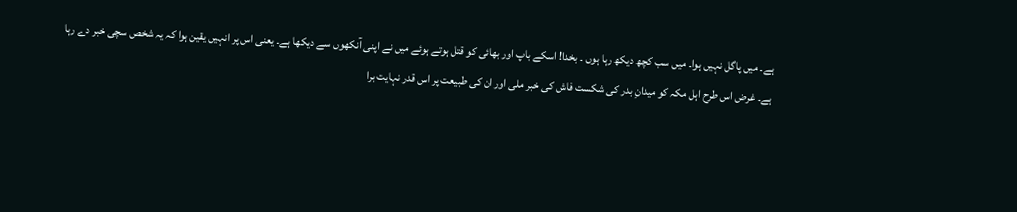ہے۔ میں پاگل نہیں ہوا۔ میں سب کچھ دیکھ رہا ہوں ۔ بخدا! اسکے باپ اور بھائی کو قتل ہوتے ہوئے میں نے اپنی آنکھوں سے دیکھا ہے۔ یعنی اس پر انہیں یقین ہوا کہ یہ شخص سچی خبر دے رہا ہے۔ غرض اس طرح اہل مکہ کو میدانِ بدر کی شکست فاش کی خبر ملی اور ان کی طبیعت پر اس قدر نہایت برا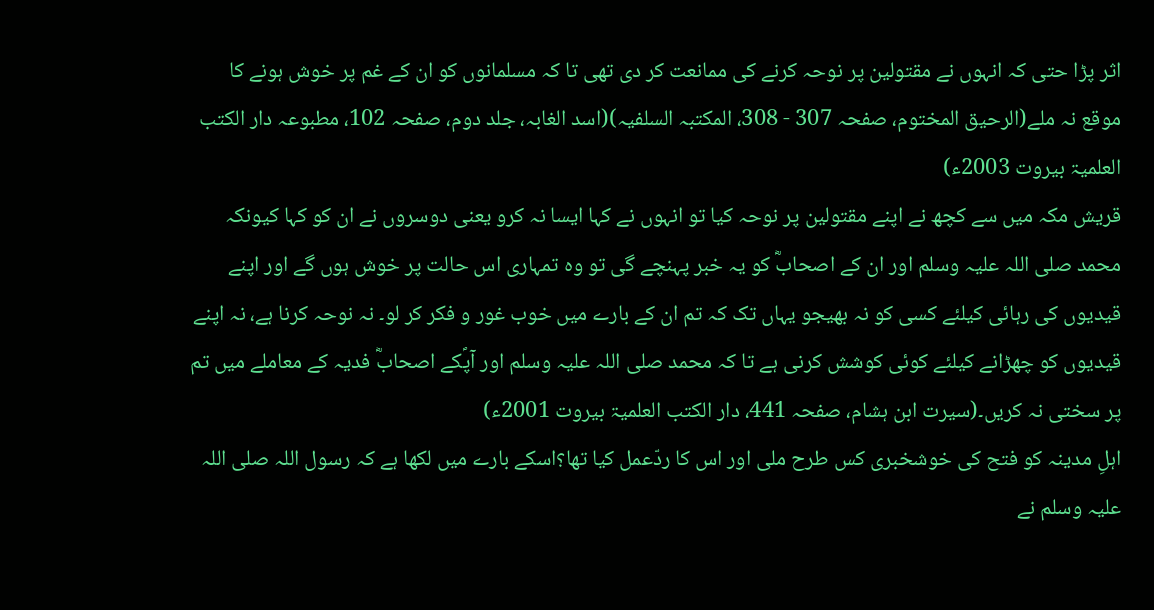اثر پڑا حتی کہ انہوں نے مقتولین پر نوحہ کرنے کی ممانعت کر دی تھی تا کہ مسلمانوں کو ان کے غم پر خوش ہونے کا موقع نہ ملے(الرحیق المختوم، صفحہ 307 - 308، المکتبہ السلفیہ)(اسد الغابہ، جلد دوم، صفحہ 102، مطبوعہ دار الکتب العلمیۃ بیروت 2003ء)
قریش مکہ میں سے کچھ نے اپنے مقتولین پر نوحہ کیا تو انہوں نے کہا ایسا نہ کرو یعنی دوسروں نے ان کو کہا کیونکہ محمد صلی اللہ علیہ وسلم اور ان کے اصحابؓ کو یہ خبر پہنچے گی تو وہ تمہاری اس حالت پر خوش ہوں گے اور اپنے قیدیوں کی رہائی کیلئے کسی کو نہ بھیجو یہاں تک کہ تم ان کے بارے میں خوب غور و فکر کر لو۔ نہ نوحہ کرنا ہے، نہ اپنے قیدیوں کو چھڑانے کیلئے کوئی کوشش کرنی ہے تا کہ محمد صلی اللہ علیہ وسلم اور آپؐکے اصحابؓ فدیہ کے معاملے میں تم پر سختی نہ کریں۔(سیرت ابن ہشام، صفحہ 441، دار الکتب العلمیۃ بیروت 2001ء)
اہلِ مدینہ کو فتح کی خوشخبری کس طرح ملی اور اس کا ردّعمل کیا تھا؟اسکے بارے میں لکھا ہے کہ رسول اللہ صلی اللہ علیہ وسلم نے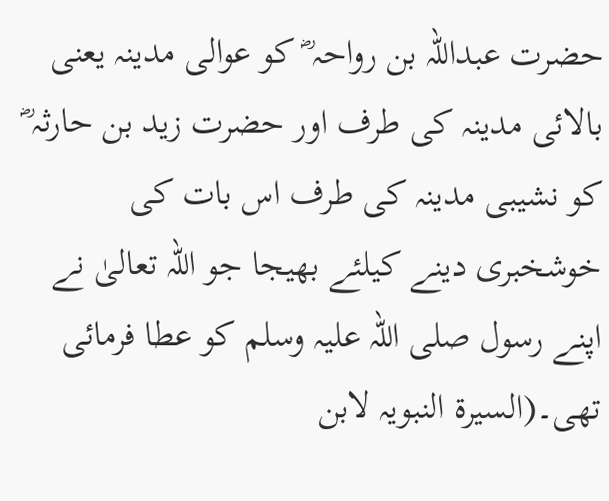حضرت عبداللہ بن رواحہ ؓ کو عوالی مدینہ یعنی بالائی مدینہ کی طرف اور حضرت زید بن حارثہ ؓ کو نشیبی مدینہ کی طرف اس بات کی خوشخبری دینے کیلئے بھیجا جو اللہ تعالیٰ نے اپنے رسول صلی اللہ علیہ وسلم کو عطا فرمائی تھی۔(السیرۃ النبویہ لابن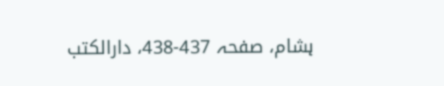ہشام، صفحہ 437-438، دارالکتب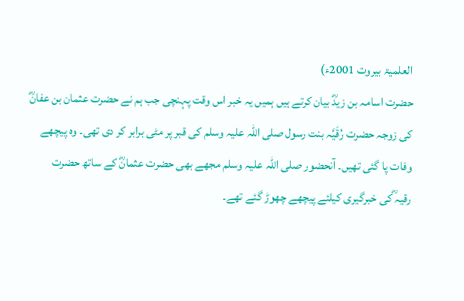العلمیۃ بیروت 2001ء)
حضرت اسامہ بن زیدؓ بیان کرتے ہیں ہمیں یہ خبر اس وقت پہنچی جب ہم نے حضرت عثمان بن عفانؓ کی زوجہ حضرت رُقَیَّہ بنت رسول صلی اللہ علیہ وسلم کی قبر پر مٹی برابر کر دی تھی۔ وہ پیچھے وفات پا گئی تھیں۔ آنحضور صلی اللہ علیہ وسلم مجھے بھی حضرت عثمانؓ کے ساتھ حضرت رقیہ ؓکی خبرگیری کیلئے پیچھے چھوڑ گئے تھے۔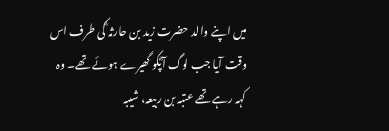میں اپنے والد حضرت زید بن حارثہ ؓکی طرف اس وقت آیا جب لوگ آپؓکو گھیرے ہوئے تھے۔ وہ کہہ رہے تھے عتبہ بن ربیعہ، شیبہ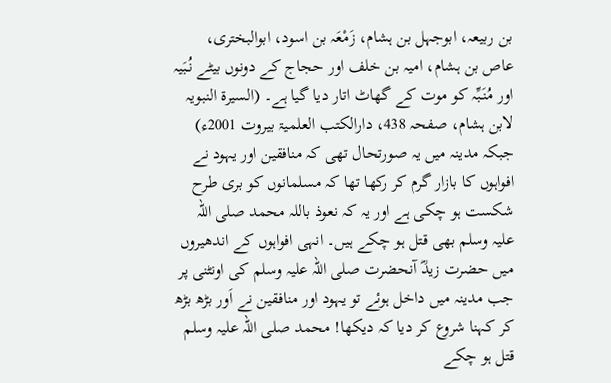بن ربیعہ، ابوجہل بن ہشام، زَمْعَہ بن اسود، ابوالبختری، عاص بن ہشام، امیہ بن خلف اور حجاج کے دونوں بیٹے نُبَیہ اور مُنَبِّہ کو موت کے گھاٹ اتار دیا گیا ہے۔ (السیرۃ النبویہ لابن ہشام، صفحہ 438، دارالکتب العلمیۃ بیروت 2001ء)
جبکہ مدینہ میں یہ صورتحال تھی کہ منافقین اور یہود نے افواہوں کا بازار گرم کر رکھا تھا کہ مسلمانوں کو بری طرح شکست ہو چکی ہے اور یہ کہ نعوذ باللہ محمد صلی اللہ علیہ وسلم بھی قتل ہو چکے ہیں۔ انہی افواہوں کے اندھیروں میں حضرت زیدؓ آنحضرت صلی اللہ علیہ وسلم کی اونٹنی پر جب مدینہ میں داخل ہوئے تو یہود اور منافقین نے اَور بڑھ بڑھ کر کہنا شروع کر دیا کہ دیکھا! محمد صلی اللہ علیہ وسلم قتل ہو چکے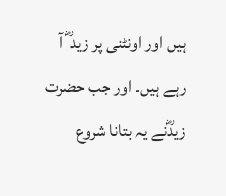ہیں اور اونٹنی پر زید ؓ آ رہے ہیں۔ اور جب حضرت زیدؓنے یہ بتانا شروع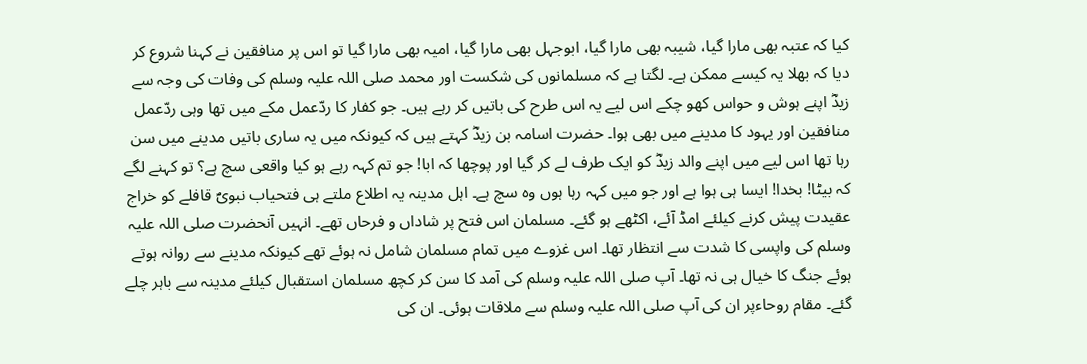کیا کہ عتبہ بھی مارا گیا، شیبہ بھی مارا گیا، ابوجہل بھی مارا گیا، امیہ بھی مارا گیا تو اس پر منافقین نے کہنا شروع کر دیا کہ بھلا یہ کیسے ممکن ہے۔ لگتا ہے کہ مسلمانوں کی شکست اور محمد صلی اللہ علیہ وسلم کی وفات کی وجہ سے زیدؓ اپنے ہوش و حواس کھو چکے اس لیے یہ اس طرح کی باتیں کر رہے ہیں۔ جو کفار کا ردّعمل مکے میں تھا وہی ردّعمل منافقین اور یہود کا مدینے میں بھی ہوا۔ حضرت اسامہ بن زیدؓ کہتے ہیں کہ کیونکہ میں یہ ساری باتیں مدینے میں سن رہا تھا اس لیے میں اپنے والد زیدؓ کو ایک طرف لے کر گیا اور پوچھا کہ ابا! جو تم کہہ رہے ہو کیا واقعی سچ ہے؟ تو کہنے لگے کہ بیٹا! بخدا! ایسا ہی ہوا ہے اور جو میں کہہ رہا ہوں وہ سچ ہے۔ اہل مدینہ یہ اطلاع ملتے ہی فتحیاب نبویؐ قافلے کو خراج عقیدت پیش کرنے کیلئے امڈ آئے، اکٹھے ہو گئے۔ مسلمان اس فتح پر شاداں و فرحاں تھے۔ انہیں آنحضرت صلی اللہ علیہ وسلم کی واپسی کا شدت سے انتظار تھا۔ اس غزوے میں تمام مسلمان شامل نہ ہوئے تھے کیونکہ مدینے سے روانہ ہوتے ہوئے جنگ کا خیال ہی نہ تھا۔ آپ صلی اللہ علیہ وسلم کی آمد کا سن کر کچھ مسلمان استقبال کیلئے مدینہ سے باہر چلے گئے۔ مقام روحاءپر ان کی آپ صلی اللہ علیہ وسلم سے ملاقات ہوئی۔ ان کی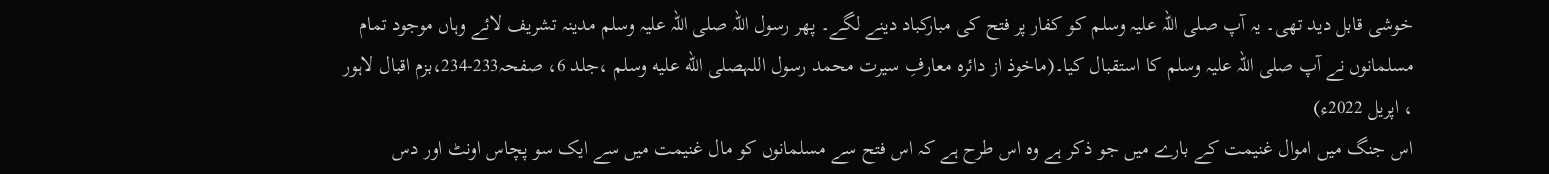خوشی قابل دید تھی۔ یہ آپ صلی اللہ علیہ وسلم کو کفار پر فتح کی مبارکباد دینے لگے۔ پھر رسول اللہ صلی اللہ علیہ وسلم مدینہ تشریف لائے وہاں موجود تمام مسلمانوں نے آپ صلی اللہ علیہ وسلم کا استقبال کیا۔(ماخوذ از دائرہ معارفِ سیرت محمد رسول اللہصلى الله عليه وسلم ،جلد 6، صفحہ233-234،بزم اقبال لاہور ، اپریل 2022ء)
اس جنگ میں اموال غنیمت کے بارے میں جو ذکر ہے وہ اس طرح ہے کہ اس فتح سے مسلمانوں کو مال غنیمت میں سے ایک سو پچاس اونٹ اور دس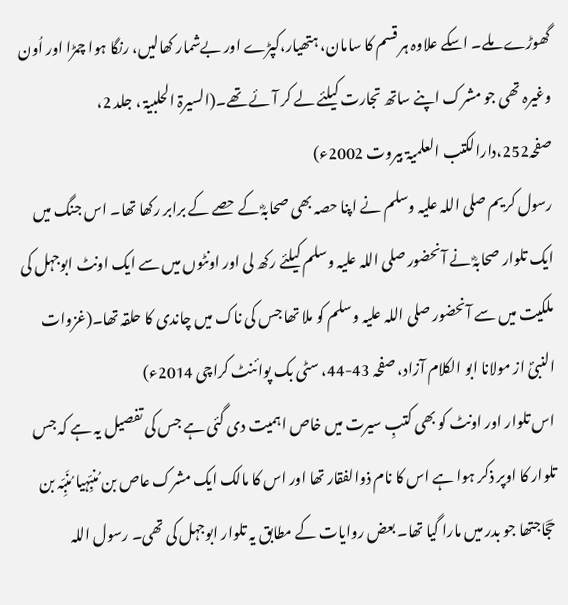گھوڑے ملے۔ اسکے علاوہ ہر قسم کا سامان، ہتھیار،کپڑے اور بےشمار کھالیں، رنگا ہوا چمڑا اور اُون وغیرہ تھی جو مشرک اپنے ساتھ تجارت کیلئے لے کر آئے تھے۔(السیرۃ الحلبیۃ ، جلد 2، صفحہ252،دارالکتب العلمیۃ بیروت 2002ء)
رسول کریم صلی اللہ علیہ وسلم نے اپنا حصہ بھی صحابہؓ کے حصے کے برابر رکھا تھا۔ اس جنگ میں ایک تلوار صحابہؓ نے آنحضور صلی اللہ علیہ وسلم کیلئے رکھ لی اور اونٹوں میں سے ایک اونٹ ابوجہل کی ملکیت میں سے آنحضور صلی اللہ علیہ وسلم کو ملا تھا جس کی ناک میں چاندی کا حلقہ تھا۔(غزوات النبیؐ از مولانا ابو الکلام آزاد، صفحہ 43-44، سٹی بک پوائنٹ کراچی 2014ء)
اس تلوار اور اونٹ کو بھی کتبِ سیرت میں خاص اہمیت دی گئی ہے جس کی تفصیل یہ ہے کہ جس تلوار کا اوپر ذکر ہوا ہے اس کا نام ذوالفقار تھا اور اس کا مالک ایک مشرک عاص بن مُنبِّہیا مُنَبِّہ بن حَجَّاجتھا جو بدر میں مارا گیا تھا۔ بعض روایات کے مطابق یہ تلوار ابوجہل کی تھی۔ رسول اللہ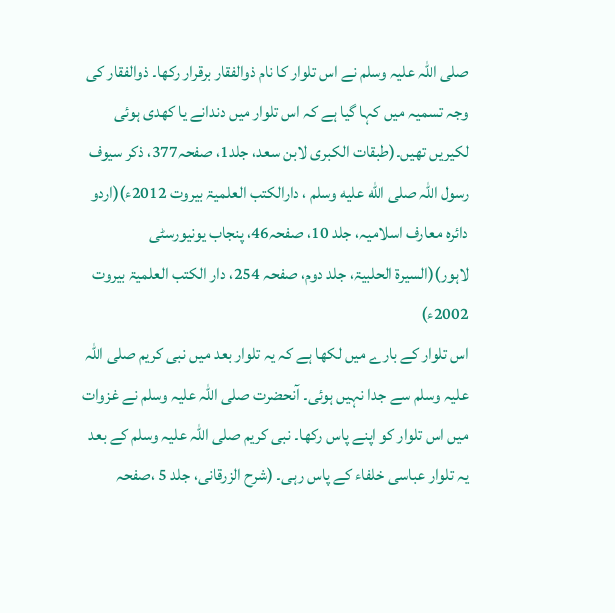صلی اللہ علیہ وسلم نے اس تلوار کا نام ذوالفقار برقرار رکھا۔ ذوالفقار کی وجہ تسمیہ میں کہا گیا ہے کہ اس تلوار میں دندانے یا کھدی ہوئی لکیریں تھیں۔(طبقات الکبری لابن سعد، جلد1، صفحہ377، ذکر سیوف رسول اللہ صلى الله عليه وسلم ، دارالکتب العلمیۃ بیروت 2012ء)(اردو دائرہ معارف اسلامیہ، جلد 10، صفحہ46، پنجاب یونیورسٹی لاہور)(السیرۃ الحلبیۃ، جلد دوم، صفحہ 254، دار الکتب العلمیۃ بیروت 2002ء)
اس تلوار کے بارے میں لکھا ہے کہ یہ تلوار بعد میں نبی کریم صلی اللہ علیہ وسلم سے جدا نہیں ہوئی۔ آنحضرت صلی اللہ علیہ وسلم نے غزوات میں اس تلوار کو اپنے پاس رکھا۔ نبی کریم صلی اللہ علیہ وسلم کے بعد یہ تلوار عباسی خلفاء کے پاس رہی۔ (شرح الزرقانی، جلد 5 ،صفحہ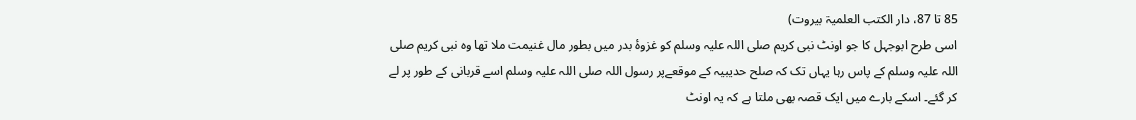85 تا 87، دار الکتب العلمیۃ بیروت)
اسی طرح ابوجہل کا جو اونٹ نبی کریم صلی اللہ علیہ وسلم کو غزوۂ بدر میں بطور مال غنیمت ملا تھا وہ نبی کریم صلی اللہ علیہ وسلم کے پاس رہا یہاں تک کہ صلح حدیبیہ کے موقعےپر رسول اللہ صلی اللہ علیہ وسلم اسے قربانی کے طور پر لے کر گئے۔ اسکے بارے میں ایک قصہ بھی ملتا ہے کہ یہ اونٹ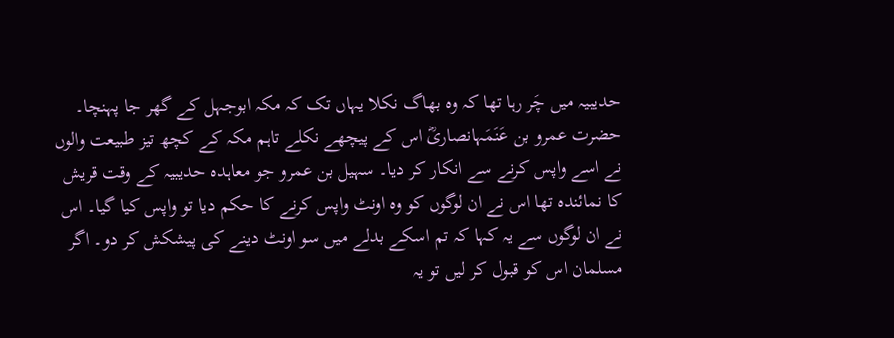حدیبیہ میں چَر رہا تھا کہ وہ بھاگ نکلا یہاں تک کہ مکہ ابوجہل کے گھر جا پہنچا۔ حضرت عمرو بن عَنَمَہانصاریؓ اس کے پیچھے نکلے تاہم مکہ کے کچھ تیز طبیعت والوں نے اسے واپس کرنے سے انکار کر دیا۔ سہیل بن عمرو جو معاہدہ حدیبیہ کے وقت قریش کا نمائندہ تھا اس نے ان لوگوں کو وہ اونٹ واپس کرنے کا حکم دیا تو واپس کیا گیا۔ اس نے ان لوگوں سے یہ کہا کہ تم اسکے بدلے میں سو اونٹ دینے کی پیشکش کر دو۔ اگر مسلمان اس کو قبول کر لیں تو یہ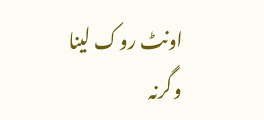اونٹ روک لینا وگرنہ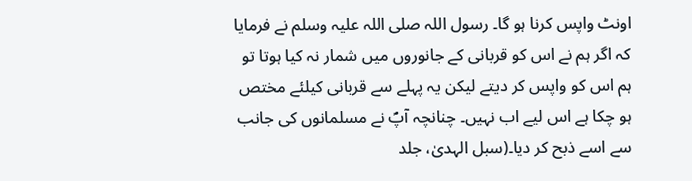اونٹ واپس کرنا ہو گا۔ رسول اللہ صلی اللہ علیہ وسلم نے فرمایا کہ اگر ہم نے اس کو قربانی کے جانوروں میں شمار نہ کیا ہوتا تو ہم اس کو واپس کر دیتے لیکن یہ پہلے سے قربانی کیلئے مختص ہو چکا ہے اس لیے اب نہیں۔ چنانچہ آپؐ نے مسلمانوں کی جانب سے اسے ذبح کر دیا۔(سبل الہدیٰ، جلد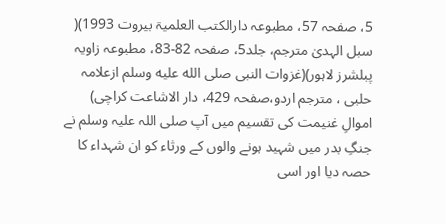5، صفحہ 57، مطبوعہ دارالکتب العلمیۃ بیروت 1993)( سبل الہدیٰ مترجم، جلد5، صفحہ 82-83، مطبوعہ زاویہ پبلشرز لاہور)(غزوات النبی صلى الله عليه وسلم ازعلامہ حلبی ، مترجم اردو،صفحہ 429، دار الاشاعت کراچی)
اموالِ غنیمت کی تقسیم میں آپ صلی اللہ علیہ وسلم نے جنگِ بدر میں شہید ہونے والوں کے ورثاء کو ان شہداء کا حصہ دیا اور اسی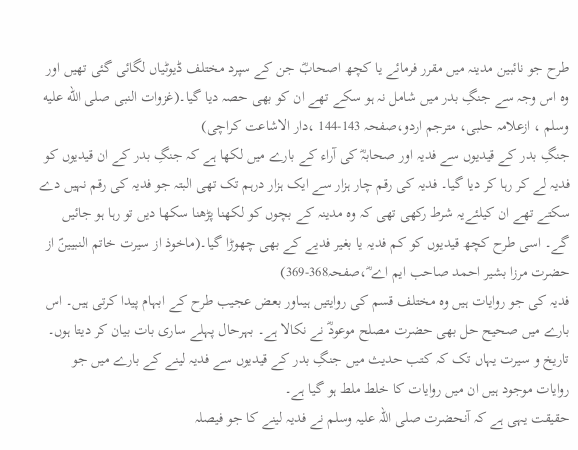طرح جو نائبین مدینہ میں مقرر فرمائے یا کچھ اصحابؓ جن کے سپرد مختلف ڈیوٹیاں لگائی گئی تھیں اور وہ اس وجہ سے جنگِ بدر میں شامل نہ ہو سکے تھے ان کو بھی حصہ دیا گیا۔(غزوات النبی صلى الله عليه وسلم ، ازعلامہ حلبی، مترجم اردو،صفحہ 143-144 ،دار الاشاعت کراچی)
جنگِ بدر کے قیدیوں سے فدیہ اور صحابہؓ کی آراء کے بارے میں لکھا ہے کہ جنگِ بدر کے ان قیدیوں کو فدیہ لے کر رہا کر دیا گیا۔ فدیہ کی رقم چار ہزار سے ایک ہزار درہم تک تھی البتہ جو فدیہ کی رقم نہیں دے سکتے تھے ان کیلئےیہ شرط رکھی تھی کہ وہ مدینہ کے بچوں کو لکھنا پڑھنا سکھا دیں تو رہا ہو جائیں گے۔ اسی طرح کچھ قیدیوں کو کم فدیہ یا بغیر فدیے کے بھی چھوڑا گیا۔(ماخوذ از سیرت خاتم النبیینؐ از حضرت مرزا بشیر احمد صاحب ایم اے ؓ،صفحہ368-369)
فدیہ کی جو روایات ہیں وہ مختلف قسم کی روایتیں ہیںاور بعض عجیب طرح کے ابہام پیدا کرتی ہیں۔ اس بارے میں صحیح حل بھی حضرت مصلح موعودؓ نے نکالا ہے۔ بہرحال پہلے ساری بات بیان کر دیتا ہوں۔ تاریخ و سیرت یہاں تک کہ کتب حدیث میں جنگِ بدر کے قیدیوں سے فدیہ لینے کے بارے میں جو روایات موجود ہیں ان میں روایات کا خلط ملط ہو گیا ہے۔
حقیقت یہی ہے کہ آنحضرت صلی اللہ علیہ وسلم نے فدیہ لینے کا جو فیصلہ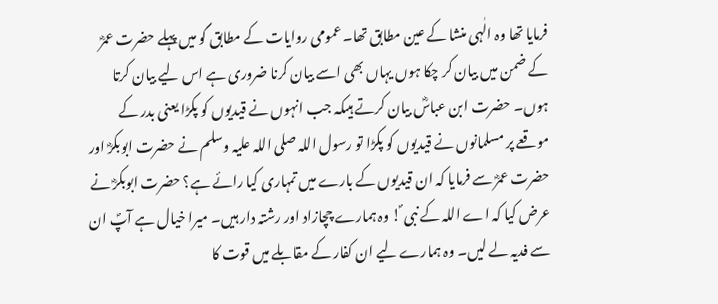فرمایا تھا وہ الٰہی منشا کے عین مطابق تھا۔ عمومی روایات کے مطابق گو میں پہلے حضرت عمرؓ کے ضمن میں بیان کر چکا ہوں یہاں بھی اسے بیان کرنا ضروری ہے اس لیے بیان کرتا ہوں۔ حضرت ابن عباسؓ بیان کرتے ہیںکہ جب انہوں نے قیدیوں کو پکڑا یعنی بدر کے موقعے پر مسلمانوں نے قیدیوں کو پکڑا تو رسول اللہ صلی اللہ علیہ وسلم نے حضرت ابوبکرؓ اور حضرت عمرؓ سے فرمایا کہ ان قیدیوں کے بارے میں تمہاری کیا رائے ہے؟ حضرت ابوبکرؓ نے عرض کیا کہ اے اللہ کے نبی ؐ! وہ ہمارے چچازاد اور رشتہ دار ہیں۔ میرا خیال ہے آپؐ ان سے فدیہ لے لیں۔ وہ ہمارے لیے ان کفار کے مقابلے میں قوت کا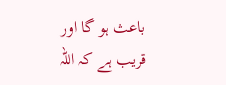باعث ہو گا اور قریب ہے کہ اللہ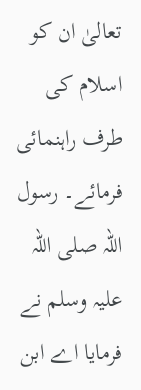تعالیٰ ان کو اسلام کی طرف راہنمائی فرمائے۔ رسول اللہ صلی اللہ علیہ وسلم نے فرمایا اے ابن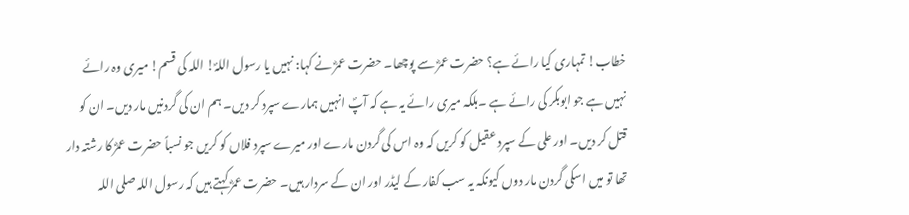خطاب! تمہاری کیا رائے ہے؟ حضرت عمرؓ سے پوچھا۔ حضرت عمرؓ نے کہا: نہیں یا رسول اللہؐ! اللہ کی قسم! میری وہ رائے نہیں ہے جو ابوبکر کی رائے ہے ۔بلکہ میری رائے یہ ہے کہ آپؐ انہیں ہمارے سپرد کر دیں۔ ہم ان کی گردنیں مار دیں۔ ان کو قتل کر دیں۔ اور علی کے سپرد عقیل کو کریں کہ وہ اس کی گردن مارے اور میرے سپرد فلاں کو کریں جو نسباً حضرت عمرؓ کا رشتہ دار تھا تو میں اسکی گردن مار دوں کیونکہ یہ سب کفار کے لیڈر اور ان کے سردار ہیں۔ حضرت عمرؓ کہتے ہیں کہ رسول اللہ صلی اللہ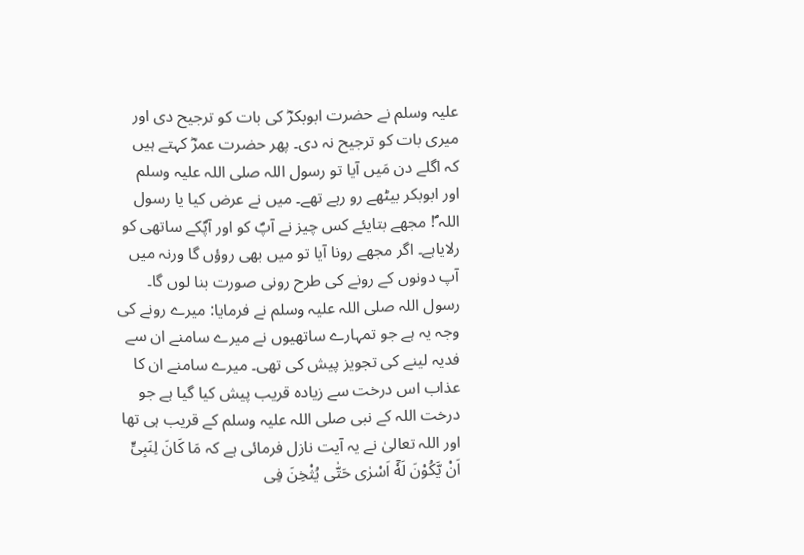علیہ وسلم نے حضرت ابوبکرؓ کی بات کو ترجیح دی اور میری بات کو ترجیح نہ دی۔ پھر حضرت عمرؓ کہتے ہیں کہ اگلے دن مَیں آیا تو رسول اللہ صلی اللہ علیہ وسلم اور ابوبکر بیٹھے رو رہے تھے۔ میں نے عرض کیا یا رسول اللہ ؐ! مجھے بتایئے کس چیز نے آپؐ کو اور آپؐکے ساتھی کو رلایاہے۔ اگر مجھے رونا آیا تو میں بھی روؤں گا ورنہ میں آپ دونوں کے رونے کی طرح رونی صورت بنا لوں گا۔ رسول اللہ صلی اللہ علیہ وسلم نے فرمایا: میرے رونے کی وجہ یہ ہے جو تمہارے ساتھیوں نے میرے سامنے ان سے فدیہ لینے کی تجویز پیش کی تھی۔ میرے سامنے ان کا عذاب اس درخت سے زیادہ قریب پیش کیا گیا ہے جو درخت اللہ کے نبی صلی اللہ علیہ وسلم کے قریب ہی تھا اور اللہ تعالیٰ نے یہ آیت نازل فرمائی ہے کہ مَا كَانَ لِنَبِیٍّ اَنْ یَّكُوْنَ لَهٗٓ اَسْرٰى حَتّٰى یُثْخِنَ فِی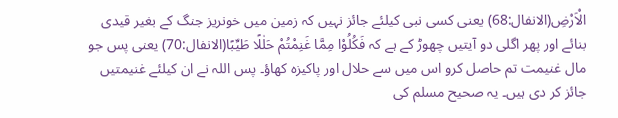الْاَرْضِ(الانفال:68) یعنی کسی نبی کیلئے جائز نہیں کہ زمین میں خونریز جنگ کے بغیر قیدی بنائے اور پھر اگلی دو آیتیں چھوڑ کے ہے کہ فَكُلُوْا مِمَّا غَنِمْتُمْ حَلٰلًا طَیِّبًا(الانفال:70) یعنی پس جو مال غنیمت تم حاصل کرو اس میں سے حلال اور پاکیزہ کھاؤ۔ پس اللہ نے ان کیلئے غنیمتیں جائز کر دی ہیں۔ یہ صحیح مسلم کی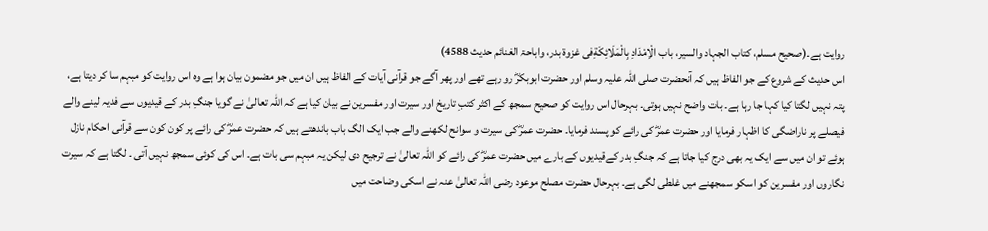روایت ہے۔(صحیح مسلم، کتاب الجہاد والسیر، باب الْاِمْدَادِ بِالْمَلَائِکَةِفی غزوۃ بدر، واباحۃ الغنائم حدیث 4588)
اس حدیث کے شروع کے جو الفاظ ہیں کہ آنحضرت صلی اللہ علیہ وسلم اور حضرت ابوبکرؓ رو رہے تھے اور پھر آگے جو قرآنی آیات کے الفاظ ہیں ان میں جو مضمون بیان ہوا ہے وہ اس روایت کو مبہم سا کر دیتا ہے، پتہ نہیں لگتا کیا کہا جا رہا ہے۔ بات واضح نہیں ہوتی۔ بہرحال اس روایت کو صحیح سمجھ کے اکثر کتبِ تاریخ اور سیرت اور مفسرین نے بیان کیا ہے کہ اللہ تعالیٰ نے گویا جنگِ بدر کے قیدیوں سے فدیہ لینے والے فیصلے پر ناراضگی کا اظہار فرمایا اور حضرت عمرؓ کی رائے کو پسند فرمایا۔ حضرت عمرؓ کی سیرت و سوانح لکھنے والے جب ایک الگ باب باندھتے ہیں کہ حضرت عمرؓ کی رائے پر کون کون سے قرآنی احکام نازل ہوئے تو ان میں سے ایک یہ بھی درج کیا جاتا ہے کہ جنگِ بدر کےقیدیوں کے بارے میں حضرت عمرؓ کی رائے کو اللہ تعالیٰ نے ترجیح دی لیکن یہ مبہم سی بات ہے۔ اس کی کوئی سمجھ نہیں آتی ۔ لگتا ہے کہ سیرت نگاروں اور مفسرین کو اسکو سمجھنے میں غلطی لگی ہے۔ بہرحال حضرت مصلح موعود رضی اللہ تعالیٰ عنہ نے اسکی وضاحت میں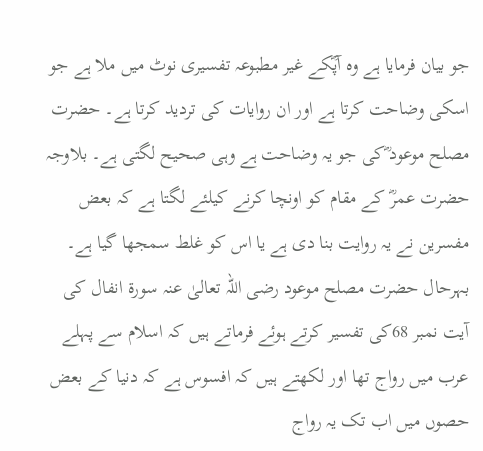جو بیان فرمایا ہے وہ آپؓکے غیر مطبوعہ تفسیری نوٹ میں ملا ہے جو اسکی وضاحت کرتا ہے اور ان روایات کی تردید کرتا ہے۔ حضرت مصلح موعود ؓکی جو یہ وضاحت ہے وہی صحیح لگتی ہے۔ بلاوجہ حضرت عمرؓ کے مقام کو اونچا کرنے کیلئے لگتا ہے کہ بعض مفسرین نے یہ روایت بنا دی ہے یا اس کو غلط سمجھا گیا ہے۔ بہرحال حضرت مصلح موعود رضی اللہ تعالیٰ عنہ سورۃ انفال کی آیت نمبر 68کی تفسیر کرتے ہوئے فرماتے ہیں کہ اسلام سے پہلے عرب میں رواج تھا اور لکھتے ہیں کہ افسوس ہے کہ دنیا کے بعض حصوں میں اب تک یہ رواج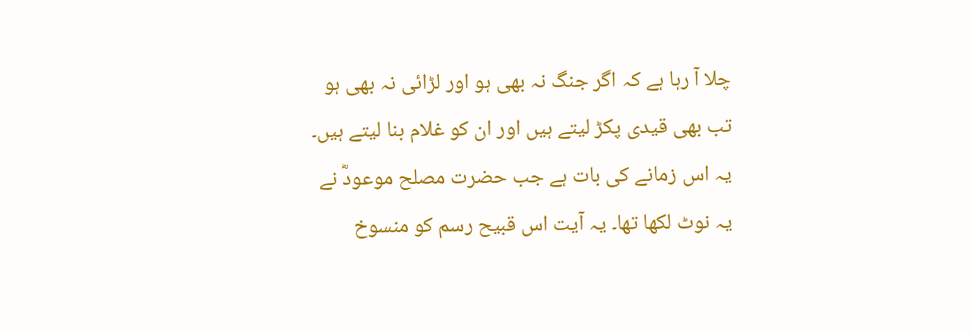چلا آ رہا ہے کہ اگر جنگ نہ بھی ہو اور لڑائی نہ بھی ہو تب بھی قیدی پکڑ لیتے ہیں اور ان کو غلام بنا لیتے ہیں۔ یہ اس زمانے کی بات ہے جب حضرت مصلح موعودؓ نے یہ نوٹ لکھا تھا۔ یہ آیت اس قبیح رسم کو منسوخ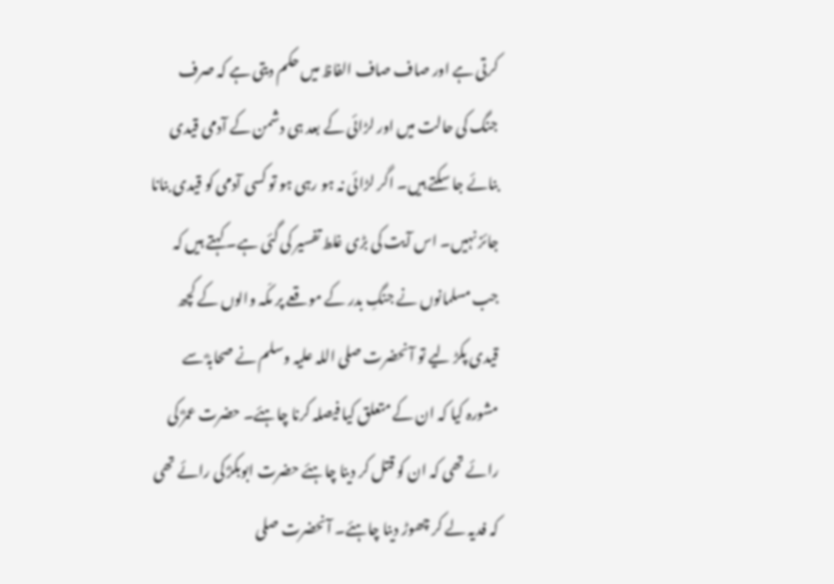کرتی ہے اور صاف صاف الفاظ میں حکم دیتی ہے کہ صرف جنگ کی حالت میں اور لڑائی کے بعد ہی دشمن کے آدمی قیدی بنائے جا سکتے ہیں۔ اگر لڑائی نہ ہو رہی ہو تو کسی آدمی کو قیدی بنانا جائز نہیں۔ اس آیت کی بڑی غلط تفسیر کی گئی ہے۔ کہتے ہیں کہ جب مسلمانوں نے جنگِ بدر کے موقعے پر مکّہ والوں کے کچھ قیدی پکڑ لیے تو آنحضرت صلی اللہ علیہ وسلم نے صحابہؓ سے مشورہ کیا کہ ان کے متعلق کیا فیصلہ کرنا چاہئے۔ حضرت عمرؓ کی رائے تھی کہ ان کو قتل کر دینا چاہئے حضرت ابوبکرؓ کی رائے تھی کہ فدیہ لے کر چھوڑ دینا چاہئے۔ آنحضرت صلی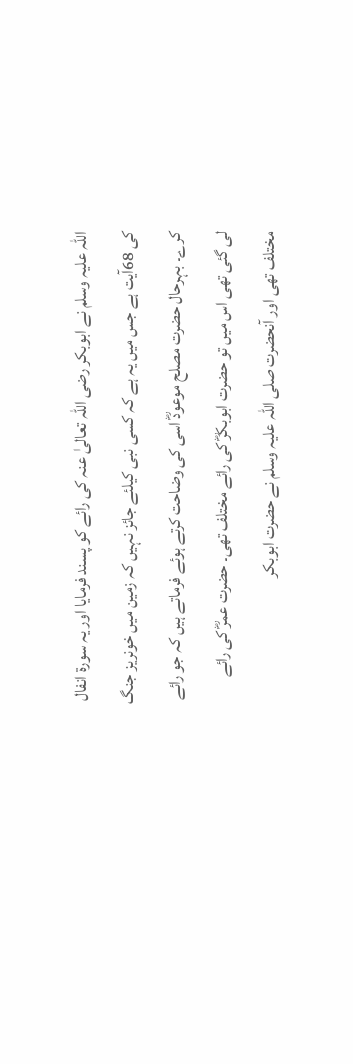اللہ علیہ وسلم نے ابوبکر رضی اللہ تعالیٰ عنہ کی رائے کو پسند فرمایا اور یہ سورۃ انفال کی 68آیت ہے جس میں یہ ہے کہ کسی نبی کیلئے جائز نہیں کہ زمین میں خونریز جنگ کرے۔ بہرحال حضرت مصلح موعودؓ اسی کی وضاحت کرتے ہوئے فرماتے ہیں کہ جو رائے لی گئی تھی اس میں تو حضرت ابوبکرؓ کی رائے مختلف تھی۔ حضرت عمرؓ کی رائے مختلف تھی اور آنحضرت صلی اللہ علیہ وسلم نے حضرت ابوبکر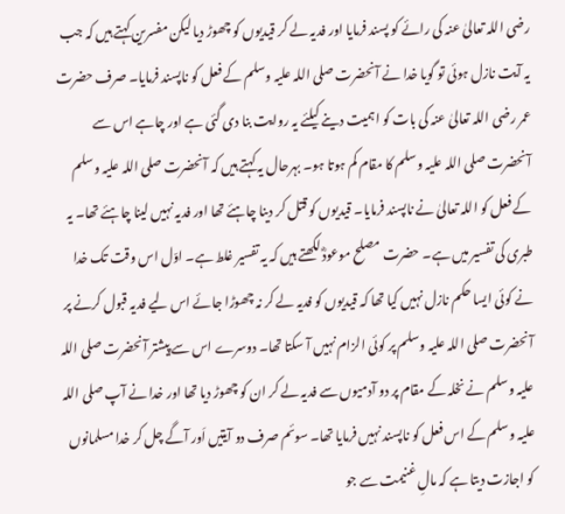رضی اللہ تعالیٰ عنہ کی رائے کو پسند فرمایا اور فدیہ لے کر قیدیوں کو چھوڑ دیا لیکن مفسرین کہتے ہیں کہ جب یہ آیت نازل ہوئی تو گویا خدا نے آنحضرت صلی اللہ علیہ وسلم کے فعل کو ناپسند فرمایا۔ صرف حضرت عمر رضی اللہ تعالیٰ عنہ کی بات کو اہمیت دینے کیلئے یہ روایت بنا دی گئی ہے اور چاہے اس سے آنحضرت صلی اللہ علیہ وسلم کا مقام کم ہوتا ہو۔ بہرحال یہ کہتے ہیں کہ آنحضرت صلی اللہ علیہ وسلم کے فعل کو اللہ تعالیٰ نے ناپسند فرمایا۔ قیدیوں کو قتل کر دینا چاہئے تھا اور فدیہ نہیں لینا چاہئے تھا۔ یہ طبری کی تفسیر میں ہے۔ حضرت مصلح موعودؓ لکھتے ہیں کہ یہ تفسیر غلط ہے۔ اوّل اس وقت تک خدا نے کوئی ایسا حکم نازل نہیں کیا تھا کہ قیدیوں کو فدیہ لے کر نہ چھوڑا جائے اس لیے فدیہ قبول کرنے پر آنحضرت صلی اللہ علیہ وسلم پر کوئی الزام نہیں آ سکتا تھا۔ دوسرے اس سے پیشتر آنحضرت صلی اللہ علیہ وسلم نے نخلہ کے مقام پر دو آدمیوں سے فدیہ لے کر ان کو چھوڑ دیا تھا اور خدا نے آپ صلی اللہ علیہ وسلم کے اس فعل کو ناپسند نہیں فرمایا تھا۔ سوئم صرف دو آیتیں اَور آگے چل کر خدا مسلمانوں کو اجازت دیتا ہے کہ مالِ غنیمت سے جو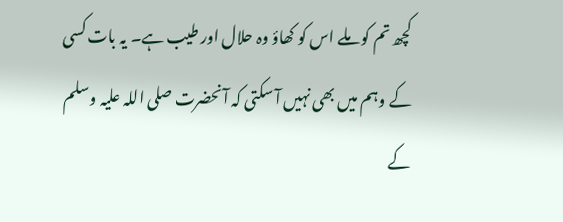کچھ تم کو ملے اس کو کھاؤ وہ حلال اور طیب ہے۔ یہ بات کسی کے وہم میں بھی نہیں آ سکتی کہ آنحضرت صلی اللہ علیہ وسلم کے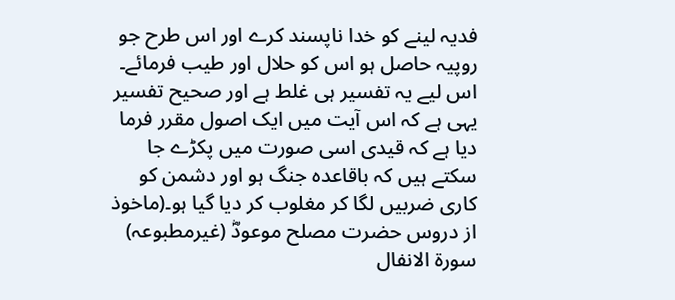فدیہ لینے کو خدا ناپسند کرے اور اس طرح جو روپیہ حاصل ہو اس کو حلال اور طیب فرمائے۔ اس لیے یہ تفسیر ہی غلط ہے اور صحیح تفسیر یہی ہے کہ اس آیت میں ایک اصول مقرر فرما دیا ہے کہ قیدی اسی صورت میں پکڑے جا سکتے ہیں کہ باقاعدہ جنگ ہو اور دشمن کو کاری ضربیں لگا کر مغلوب کر دیا گیا ہو۔(ماخوذ از دروس حضرت مصلح موعودؓ (غیرمطبوعہ) سورۃ الانفال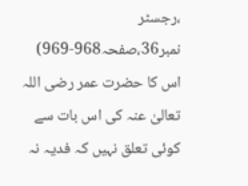،رجسٹر نمبر36،صفحہ968-969)
اس کا حضرت عمر رضی اللہ تعالیٰ عنہ کی اس بات سے کوئی تعلق نہیں کہ فدیہ نہ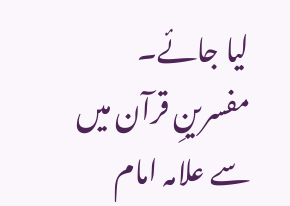لیا جائے۔ مفسرینِ قرآن میں سے علامہ امام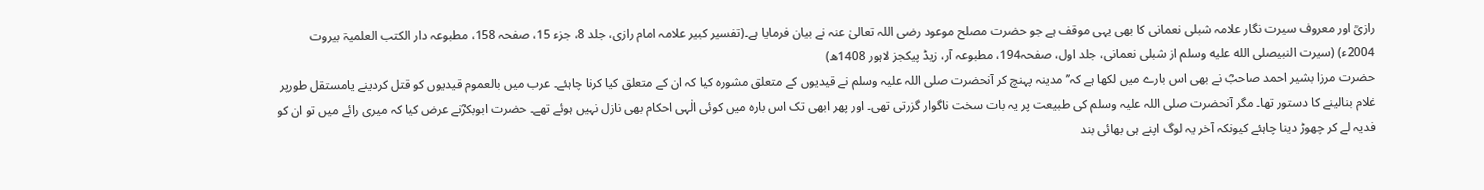رازیؒ اور معروف سیرت نگار علامہ شبلی نعمانی کا بھی یہی موقف ہے جو حضرت مصلح موعود رضی اللہ تعالیٰ عنہ نے بیان فرمایا ہے۔(تفسیر کبیر علامہ امام رازی، جلد 8، جزء 15، صفحہ 158، مطبوعہ دار الکتب العلمیۃ بیروت 2004ء) (سیرت النبیصلى الله عليه وسلم از شبلی نعمانی، جلد اول، صفحہ194، مطبوعہ آر، زیڈ پیکجز لاہور 1408ھ)
حضرت مرزا بشیر احمد صاحبؓ نے بھی اس بارے میں لکھا ہے کہ’’مدینہ پہنچ کر آنحضرت صلی اللہ علیہ وسلم نے قیدیوں کے متعلق مشورہ کیا کہ ان کے متعلق کیا کرنا چاہئے۔ عرب میں بالعموم قیدیوں کو قتل کردینے یامستقل طورپر غلام بنالینے کا دستور تھا۔ مگر آنحضرت صلی اللہ علیہ وسلم کی طبیعت پر یہ بات سخت ناگوار گزرتی تھی۔ اور پھر ابھی تک اس بارہ میں کوئی الٰہی احکام بھی نازل نہیں ہوئے تھے۔ حضرت ابوبکرؓنے عرض کیا کہ میری رائے میں تو ان کو فدیہ لے کر چھوڑ دینا چاہئے کیونکہ آخر یہ لوگ اپنے ہی بھائی بند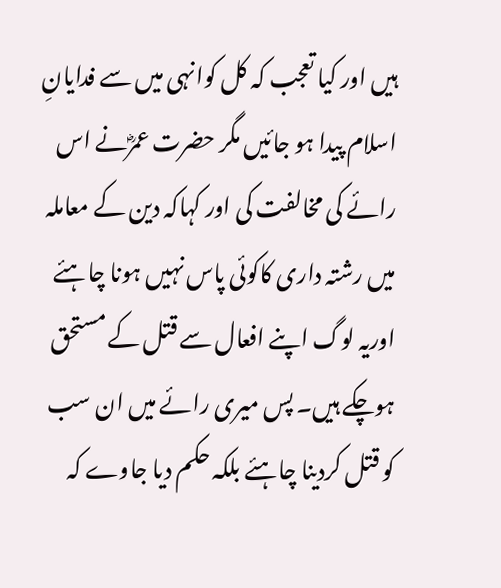ہیں اور کیا تعجب کہ کل کوانہی میں سے فدایانِ اسلام پیدا ہو جائیں مگر حضرت عمرؓنے اس رائے کی مخالفت کی اور کہاکہ دین کے معاملہ میں رشتہ داری کاکوئی پاس نہیں ہونا چاہئے اوریہ لوگ اپنے افعال سے قتل کے مستحق ہوچکے ہیں۔ پس میری رائے میں ان سب کو قتل کردینا چاہئے بلکہ حکم دیا جاوے کہ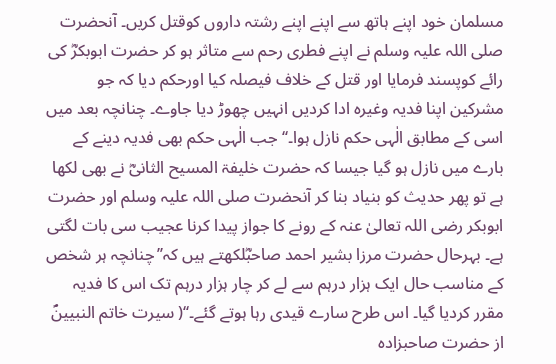مسلمان خود اپنے ہاتھ سے اپنے اپنے رشتہ داروں کوقتل کریں۔ آنحضرت صلی اللہ علیہ وسلم نے اپنے فطری رحم سے متاثر ہو کر حضرت ابوبکرؓ کی رائے کوپسند فرمایا اور قتل کے خلاف فیصلہ کیا اورحکم دیا کہ جو مشرکین اپنا فدیہ وغیرہ ادا کردیں انہیں چھوڑ دیا جاوے۔ چنانچہ بعد میں اسی کے مطابق الٰہی حکم نازل ہوا۔‘‘ جب الٰہی حکم بھی فدیہ دینے کے بارے میں نازل ہو گیا جیسا کہ حضرت خلیفۃ المسیح الثانیؓ نے بھی لکھا ہے تو پھر حدیث کو بنیاد بنا کر آنحضرت صلی اللہ علیہ وسلم اور حضرت ابوبکر رضی اللہ تعالیٰ عنہ کے رونے کا جواز پیدا کرنا عجیب سی بات لگتی ہے۔ بہرحال حضرت مرزا بشیر احمد صاحبؓلکھتے ہیں کہ’’چنانچہ ہر شخص کے مناسب حال ایک ہزار درہم سے لے کر چار ہزار درہم تک اس کا فدیہ مقرر کردیا گیا۔ اس طرح سارے قیدی رہا ہوتے گئے۔‘‘( سیرت خاتم النبیینؐ از حضرت صاحبزادہ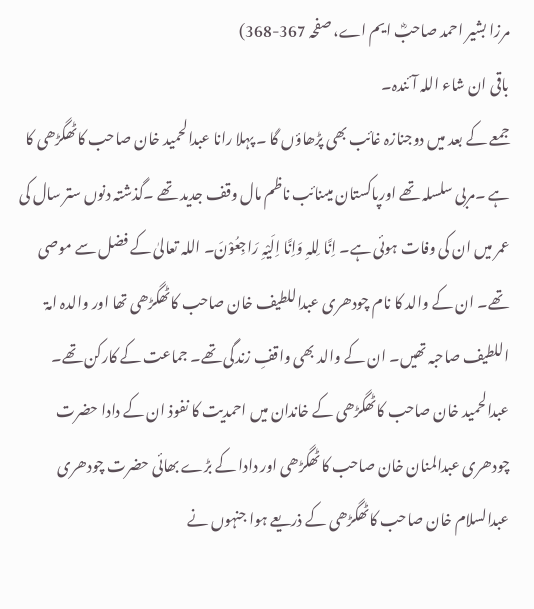مرزا بشیر احمد صاحبؓ ایم اے، صفحہ 367-368)
باقی ان شاء اللہ آئندہ۔
جمعے کے بعد میں دوجنازہ غائب بھی پڑھاؤں گا ۔ پہلا رانا عبدالحمید خان صاحب کاٹھگڑھی کا ہے ۔مربی سلسلہ تھے اورپاکستان میںنائب ناظم مال وقف جدید تھے ۔گذشتہ دنوں ستر سال کی عمر میں ان کی وفات ہوئی ہے۔ اِنَّا لِلہِ وَاِنَّا اِلَیْہِ رَاجِعُوْنَ۔ اللہ تعالیٰ کے فضل سے موصی تھے۔ ان کے والد کا نام چودھری عبداللطیف خان صاحب کاٹھگڑھی تھا اور والدہ امۃ اللطیف صاحبہ تھیں۔ ان کے والد بھی واقفِ زندگی تھے۔ جماعت کے کارکن تھے۔ عبدالحمید خان صاحب کاٹھگڑھی کے خاندان میں احمدیت کا نفوذ ان کے دادا حضرت چودھری عبدالمنان خان صاحب کاٹھگڑھی اور دادا کے بڑے بھائی حضرت چودھری عبدالسلام خان صاحب کاٹھگڑھی کے ذریعے ہوا جنہوں نے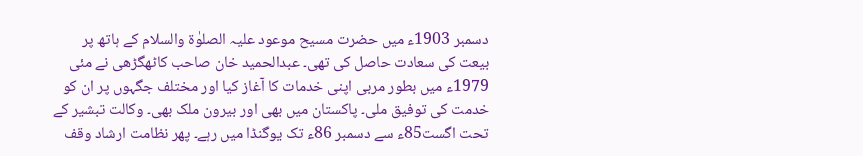دسمبر 1903ء میں حضرت مسیح موعود علیہ الصلوٰۃ والسلام کے ہاتھ پر بیعت کی سعادت حاصل کی تھی۔ عبدالحمید خان صاحب کاٹھگڑھی نے مئی 1979ء میں بطور مربی اپنی خدمات کا آغاز کیا اور مختلف جگہوں پر ان کو خدمت کی توفیق ملی۔ پاکستان میں بھی اور بیرون ملک بھی۔ وکالت تبشیر کے تحت اگست85ء سے دسمبر 86ء تک یوگنڈا میں رہے۔ پھر نظامت ارشاد وقف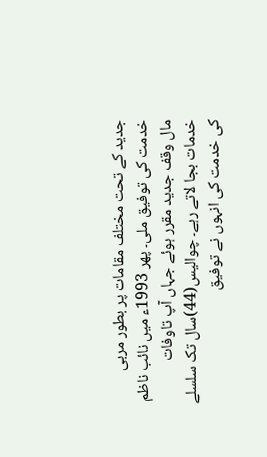جدید کے تحت مختلف مقامات پر بطور مربی خدمت کی توفیق ملی۔ پھر 1993ء میں نائب ناظم مال وقف جدید مقرر ہوئے جہاں آپ تاوفات خدمات بجا لاتے رہے۔ چوالیس(44)سال تک سلسلے کی خدمت کی انہوں نے توفیق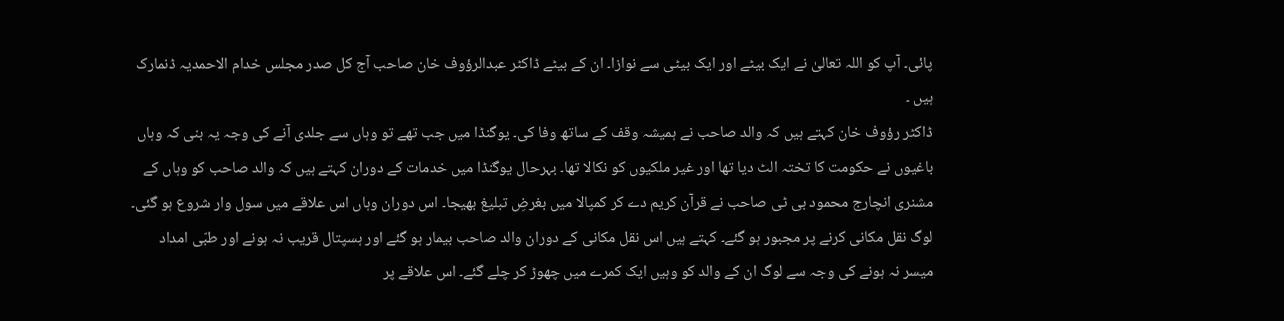پائی۔ آپ کو اللہ تعالیٰ نے ایک بیٹے اور ایک بیٹی سے نوازا۔ ان کے بیٹے ڈاکٹر عبدالرؤوف خان صاحب آج کل صدر مجلس خدام الاحمدیہ ڈنمارک ہیں ۔
ڈاکٹر رؤوف خان کہتے ہیں کہ والد صاحب نے ہمیشہ وقف کے ساتھ وفا کی۔ یوگنڈا میں جب تھے تو وہاں سے جلدی آنے کی وجہ یہ بنی کہ وہاں باغیوں نے حکومت کا تختہ الٹ دیا تھا اور غیر ملکیوں کو نکالا تھا۔ بہرحال یوگنڈا میں خدمات کے دوران کہتے ہیں کہ والد صاحب کو وہاں کے مشنری انچارج محمود بی ٹی صاحب نے قرآن کریم دے کر کمپالا میں بغرضِ تبلیغ بھیجا۔ اس دوران وہاں اس علاقے میں سول وار شروع ہو گئی۔ لوگ نقل مکانی کرنے پر مجبور ہو گئے۔ کہتے ہیں اس نقل مکانی کے دوران والد صاحب بیمار ہو گئے اور ہسپتال قریب نہ ہونے اور طبّی امداد میسر نہ ہونے کی وجہ سے لوگ ان کے والد کو وہیں ایک کمرے میں چھوڑ کر چلے گئے۔ اس علاقے پر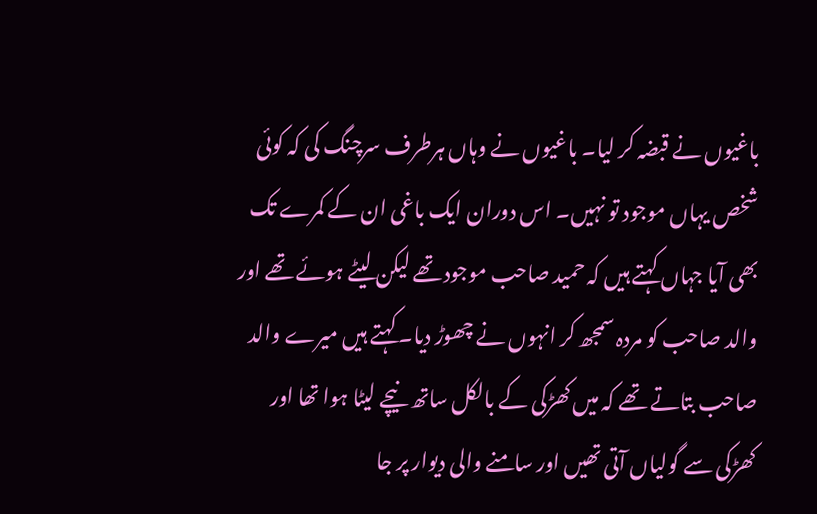باغیوں نے قبضہ کر لیا۔ باغیوں نے وہاں ہرطرف سرچنگ کی کہ کوئی شخص یہاں موجود تو نہیں۔ اس دوران ایک باغی ان کے کمرے تک بھی آیا جہاں کہتے ہیں کہ حمید صاحب موجود تھے لیکن لیٹے ہوئے تھے اور والد صاحب کو مردہ سمجھ کر انہوں نے چھوڑ دیا۔ کہتے ہیں میرے والد صاحب بتاتے تھے کہ میں کھڑکی کے بالکل ساتھ نیچے لیٹا ہوا تھا اور کھڑکی سے گولیاں آتی تھیں اور سامنے والی دیوار پر جا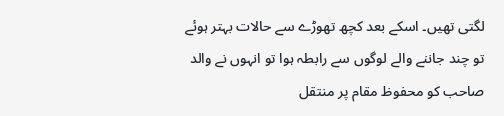لگتی تھیں۔ اسکے بعد کچھ تھوڑے سے حالات بہتر ہوئے تو چند جاننے والے لوگوں سے رابطہ ہوا تو انہوں نے والد صاحب کو محفوظ مقام پر منتقل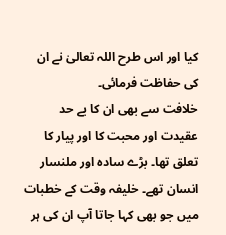کیا اور اس طرح اللہ تعالیٰ نے ان کی حفاظت فرمائی۔
خلافت سے بھی ان کا بے حد عقیدت اور محبت کا اور پیار کا تعلق تھا۔ بڑے سادہ اور ملنسار انسان تھے۔ خلیفہ وقت کے خطبات میں جو بھی کہا جاتا آپ ان کی ہر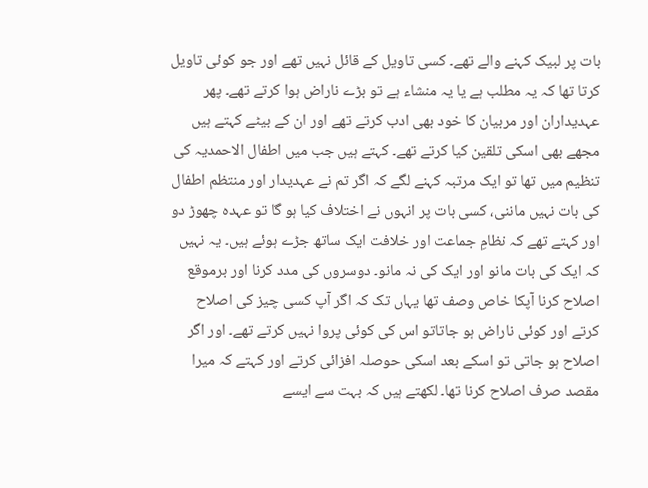بات پر لبیک کہنے والے تھے۔ کسی تاویل کے قائل نہیں تھے اور جو کوئی تاویل کرتا تھا کہ یہ مطلب ہے یا یہ منشاء ہے تو بڑے ناراض ہوا کرتے تھے۔ پھر عہدیداران اور مربیان کا خود بھی ادب کرتے تھے اور ان کے بیٹے کہتے ہیں مجھے بھی اسکی تلقین کیا کرتے تھے۔ کہتے ہیں جب میں اطفال الاحمدیہ کی تنظیم میں تھا تو ایک مرتبہ کہنے لگے کہ اگر تم نے عہدیدار اور منتظم اطفال کی بات نہیں ماننی، کسی بات پر انہوں نے اختلاف کیا ہو گا تو عہدہ چھوڑ دو اور کہتے تھے کہ نظامِ جماعت اور خلافت ایک ساتھ جڑے ہوئے ہیں۔ یہ نہیں کہ ایک کی بات مانو اور ایک کی نہ مانو۔ دوسروں کی مدد کرنا اور برموقع اصلاح کرنا آپکا خاص وصف تھا یہاں تک کہ اگر آپ کسی چیز کی اصلاح کرتے اور کوئی ناراض ہو جاتاتو اس کی کوئی پروا نہیں کرتے تھے۔ اور اگر اصلاح ہو جاتی تو اسکے بعد اسکی حوصلہ افزائی کرتے اور کہتے کہ میرا مقصد صرف اصلاح کرنا تھا۔ لکھتے ہیں کہ بہت سے ایسے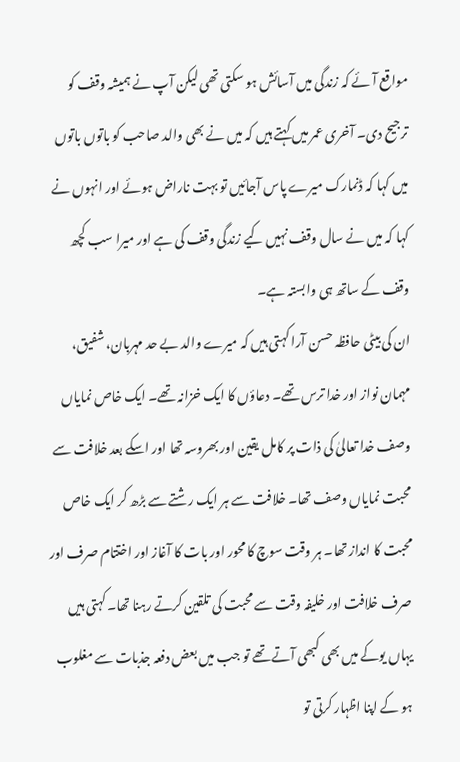مواقع آئے کہ زندگی میں آسائش ہو سکتی تھی لیکن آپ نے ہمیشہ وقف کو ترجیح دی۔ آخری عمر میں کہتے ہیں کہ میں نے بھی والد صاحب کو باتوں باتوں میں کہا کہ ڈنمارک میرے پاس آجائیں تو بہت ناراض ہوئے اور انہوں نے کہا کہ میں نے سال وقف نہیں کیے زندگی وقف کی ہے اور میرا سب کچھ وقف کے ساتھ ہی وابستہ ہے۔
ان کی بیٹی حافظہ حسن آرا کہتی ہیں کہ میرے والد بے حد مہربان، شفیق، مہمان نواز اور خدا ترس تھے۔ دعاؤں کا ایک خزانہ تھے۔ ایک خاص نمایاں وصف خدا تعالیٰ کی ذات پر کامل یقین اور بھروسہ تھا اور اسکے بعد خلافت سے محبت نمایاں وصف تھا۔ خلافت سے ہر ایک رشتے سے بڑھ کر ایک خاص محبت کا انداز تھا۔ ہر وقت سوچ کا محور اور بات کا آغاز اور اختتام صرف اور صرف خلافت اور خلیفہ وقت سے محبت کی تلقین کرتے رہنا تھا۔کہتی ہیں یہاں یوکے میں بھی کبھی آتے تھے تو جب میں بعض دفعہ جذبات سے مغلوب ہو کے اپنا اظہار کرتی تو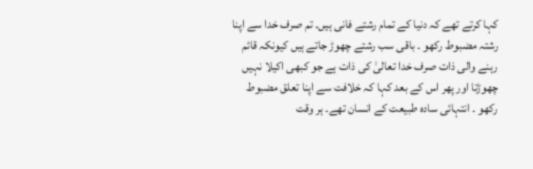کہا کرتے تھے کہ دنیا کے تمام رشتے فانی ہیں۔ تم صرف خدا سے اپنا رشتہ مضبوط رکھو ۔ باقی سب رشتے چھوڑ جاتے ہیں کیونکہ قائم رہنے والی ذات صرف خدا تعالیٰ کی ذات ہے جو کبھی اکیلا نہیں چھوڑتا اور پھر اس کے بعد کہا کہ خلافت سے اپنا تعلق مضبوط رکھو ۔ انتہائی سادہ طبیعت کے انسان تھے۔ ہر وقت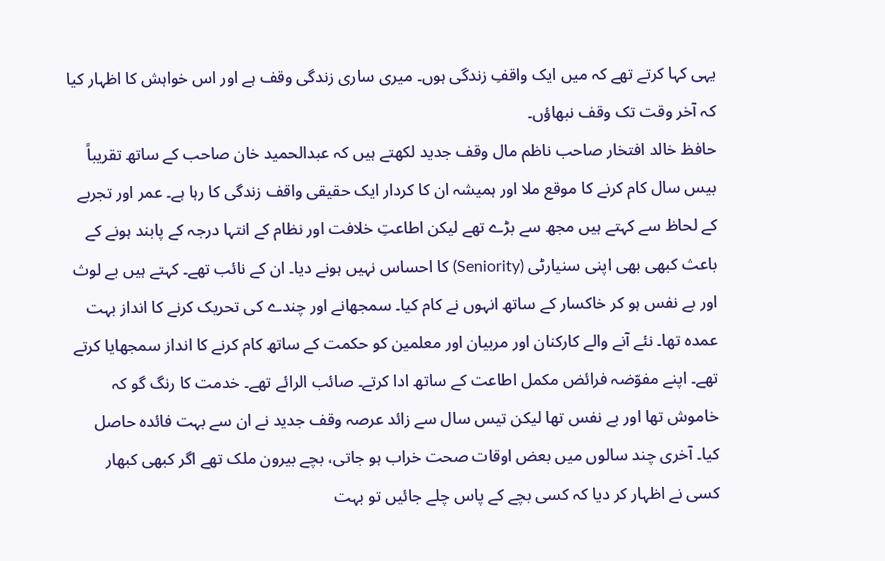یہی کہا کرتے تھے کہ میں ایک واقفِ زندگی ہوں۔ میری ساری زندگی وقف ہے اور اس خواہش کا اظہار کیا کہ آخر وقت تک وقف نبھاؤں۔
حافظ خالد افتخار صاحب ناظم مال وقف جدید لکھتے ہیں کہ عبدالحمید خان صاحب کے ساتھ تقریباً بیس سال کام کرنے کا موقع ملا اور ہمیشہ ان کا کردار ایک حقیقی واقف زندگی کا رہا ہے۔ عمر اور تجربے کے لحاظ سے کہتے ہیں مجھ سے بڑے تھے لیکن اطاعتِ خلافت اور نظام کے انتہا درجہ کے پابند ہونے کے باعث کبھی بھی اپنی سنیارٹی (Seniority) کا احساس نہیں ہونے دیا۔ ان کے نائب تھے۔ کہتے ہیں بے لوث اور بے نفس ہو کر خاکسار کے ساتھ انہوں نے کام کیا۔ سمجھانے اور چندے کی تحریک کرنے کا انداز بہت عمدہ تھا۔ نئے آنے والے کارکنان اور مربیان اور معلمین کو حکمت کے ساتھ کام کرنے کا انداز سمجھایا کرتے تھے۔ اپنے مفوّضہ فرائض مکمل اطاعت کے ساتھ ادا کرتے۔ صائب الرائے تھے۔ خدمت کا رنگ گو کہ خاموش تھا اور بے نفس تھا لیکن تیس سال سے زائد عرصہ وقف جدید نے ان سے بہت فائدہ حاصل کیا۔ آخری چند سالوں میں بعض اوقات صحت خراب ہو جاتی، بچے بیرون ملک تھے اگر کبھی کبھار کسی نے اظہار کر دیا کہ کسی بچے کے پاس چلے جائیں تو بہت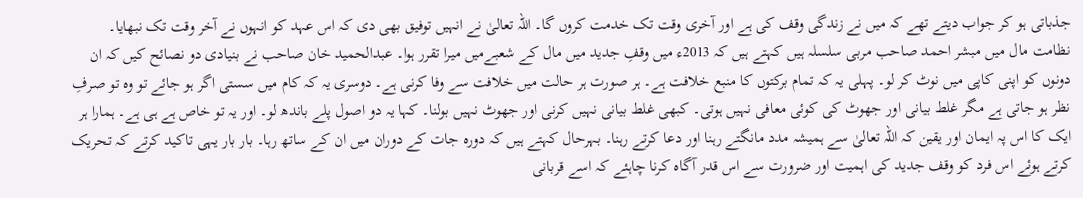جذباتی ہو کر جواب دیتے تھے کہ میں نے زندگی وقف کی ہے اور آخری وقت تک خدمت کروں گا۔ اللہ تعالیٰ نے انہیں توفیق بھی دی کہ اس عہد کو انہوں نے آخر وقت تک نبھایا۔
نظامت مال میں مبشر احمد صاحب مربی سلسلہ ہیں کہتے ہیں کہ 2013ء میں وقفِ جدید میں مال کے شعبےمیں میرا تقرر ہوا۔ عبدالحمید خان صاحب نے بنیادی دو نصائح کیں کہ ان دونوں کو اپنی کاپی میں نوٹ کر لو۔ پہلی یہ کہ تمام برکتوں کا منبع خلافت ہے۔ ہر صورت ہر حالت میں خلافت سے وفا کرنی ہے۔ دوسری یہ کہ کام میں سستی اگر ہو جائے تو وہ تو صرفِ نظر ہو جاتی ہے مگر غلط بیانی اور جھوٹ کی کوئی معافی نہیں ہوتی۔ کبھی غلط بیانی نہیں کرنی اور جھوٹ نہیں بولنا۔ کہا یہ دو اصول پلے باندھ لو۔ اور یہ تو خاص ہے ہی ہے۔ ہمارا ہر ایک کا اس پہ ایمان اور یقین کہ اللہ تعالیٰ سے ہمیشہ مدد مانگتے رہنا اور دعا کرتے رہنا۔ بہرحال کہتے ہیں کہ دورہ جات کے دوران میں ان کے ساتھ رہا۔ بار بار یہی تاکید کرتے کہ تحریک کرتے ہوئے اس فرد کو وقف جدید کی اہمیت اور ضرورت سے اس قدر آگاہ کرنا چاہئے کہ اسے قربانی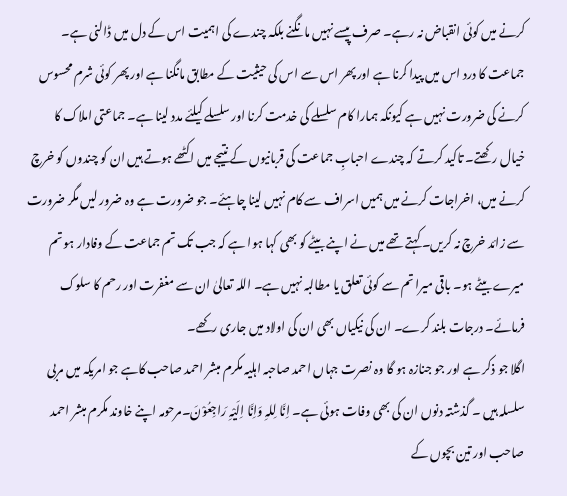کرنے میں کوئی انقباض نہ رہے۔ صرف پیسے نہیں مانگنے بلکہ چندے کی اہمیت اس کے دل میں ڈالنی ہے۔ جماعت کا درد اس میں پیدا کرنا ہے اور پھر اس سے اس کی حیثیت کے مطابق مانگنا ہے اور پھر کوئی شرم محسوس کرنے کی ضرورت نہیں ہے کیونکہ ہمارا کام سلسلے کی خدمت کرنا اور سلسلے کیلئے مدد لینا ہے۔ جماعتی املاک کا خیال رکھتے۔ تاکید کرتے کہ چندے احبابِ جماعت کی قربانیوں کے نتیجے میں اکٹھے ہوتے ہیں ان کو چندوں کو خرچ کرنے میں، اخراجات کرنے میں ہمیں اسراف سے کام نہیں لینا چاہئے۔ جو ضرورت ہے وہ ضرور لیں مگر ضرورت سے زائد خرچ نہ کریں۔ کہتے تھے میں نے اپنے بیٹے کو بھی کہا ہوا ہے کہ جب تک تم جماعت کے وفادار ہو تم میرے بیٹے ہو۔ باقی میرا تم سے کوئی تعلق یا مطالبہ نہیں ہے۔ اللہ تعالیٰ ان سے مغفرت اور رحم کا سلوک فرمائے۔ درجات بلند کرے۔ ان کی نیکیاں بھی ان کی اولاد میں جاری رکھے۔
اگلا جو ذکر ہے اور جو جنازہ ہو گا وہ نصرت جہاں احمد صاحبہ اہلیہ مکرم مبشر احمد صاحب کاہے جو امریکہ میں مربی سلسلہ ہیں ۔ گذشتہ دنوں ان کی بھی وفات ہوئی ہے۔ اِنَّا لِلہِ وَاِنَّا اِلَیْہِ رَاجِعُوْنَ۔مرحومہ اپنے خاوند مکرم مبشر احمد صاحب اور تین بچوں کے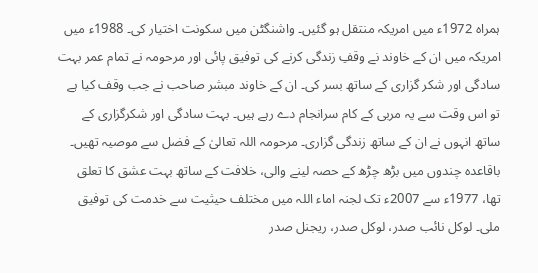ہمراہ 1972ء میں امریکہ منتقل ہو گئیں۔ واشنگٹن میں سکونت اختیار کی۔ 1988ء میں امریکہ میں ان کے خاوند نے وقفِ زندگی کرنے کی توفیق پائی اور مرحومہ نے تمام عمر بہت سادگی اور شکر گزاری کے ساتھ بسر کی۔ ان کے خاوند مبشر صاحب نے جب وقف کیا ہے تو اس وقت سے یہ مربی کے کام سرانجام دے رہے ہیں۔ بہت سادگی اور شکرگزاری کے ساتھ انہوں نے ان کے ساتھ زندگی گزاری۔ مرحومہ اللہ تعالیٰ کے فضل سے موصیہ تھیں۔ باقاعدہ چندوں میں بڑھ چڑھ کے حصہ لینے والی، خلافت کے ساتھ بہت عشق کا تعلق تھا، 1977ء سے 2007ء تک لجنہ اماء اللہ میں مختلف حیثیت سے خدمت کی توفیق ملی۔ لوکل نائب صدر، لوکل صدر، ریجنل صدر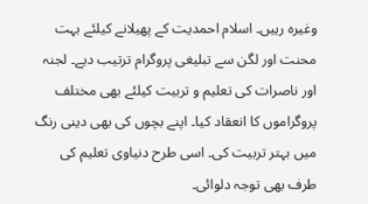وغیرہ رہیں۔ اسلام احمدیت کے پھیلانے کیلئے بہت محنت اور لگن سے تبلیغی پروگرام ترتیب دیے۔ لجنہ اور ناصرات کی تعلیم و تربیت کیلئے بھی مختلف پروگراموں کا انعقاد کیا۔ اپنے بچوں کی بھی دینی رنگ میں بہتر تربیت کی۔ اسی طرح دنیاوی تعلیم کی طرف بھی توجہ دلوائی۔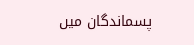پسماندگان میں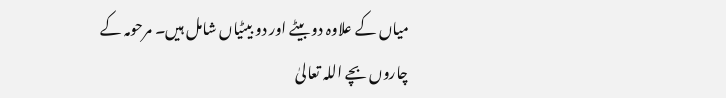میاں کے علاوہ دو بیٹے اور دو بیٹیاں شامل ہیں۔ مرحومہ کے چاروں بچے اللہ تعالیٰ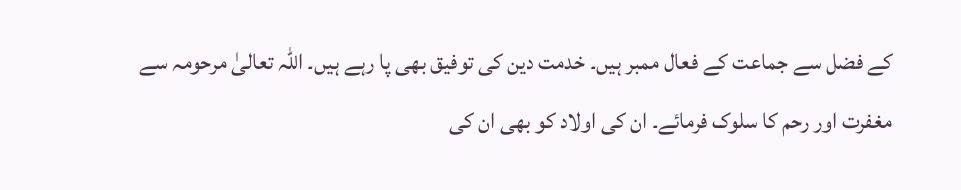کے فضل سے جماعت کے فعال ممبر ہیں۔ خدمت دین کی توفیق بھی پا رہے ہیں۔ اللہ تعالیٰ مرحومہ سے مغفرت اور رحم کا سلوک فرمائے۔ ان کی اولاد کو بھی ان کی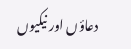دعاؤں اور نیکیوں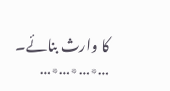کا وارث بنائے۔
…٭…٭…٭…